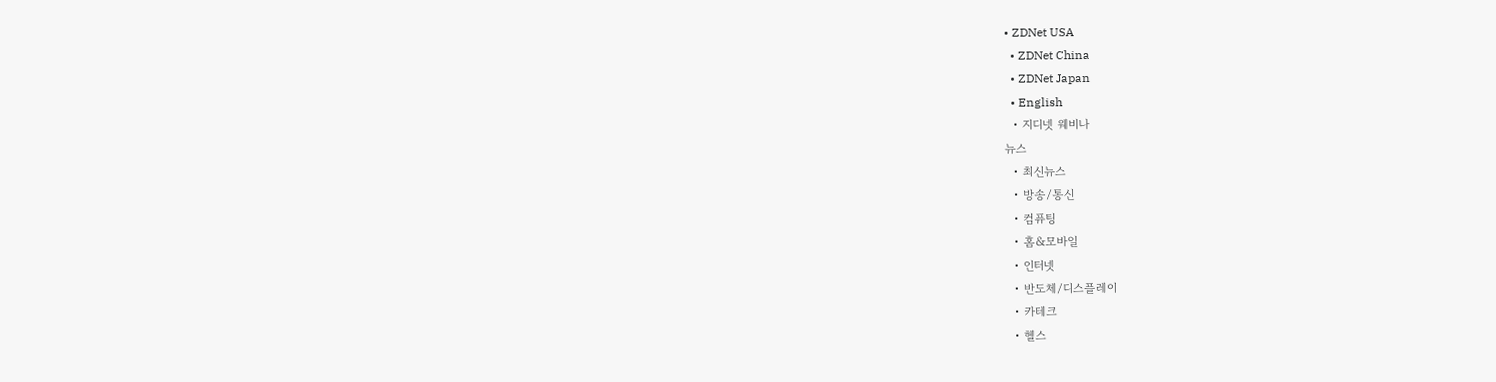• ZDNet USA
  • ZDNet China
  • ZDNet Japan
  • English
  • 지디넷 웨비나
뉴스
  • 최신뉴스
  • 방송/통신
  • 컴퓨팅
  • 홈&모바일
  • 인터넷
  • 반도체/디스플레이
  • 카테크
  • 헬스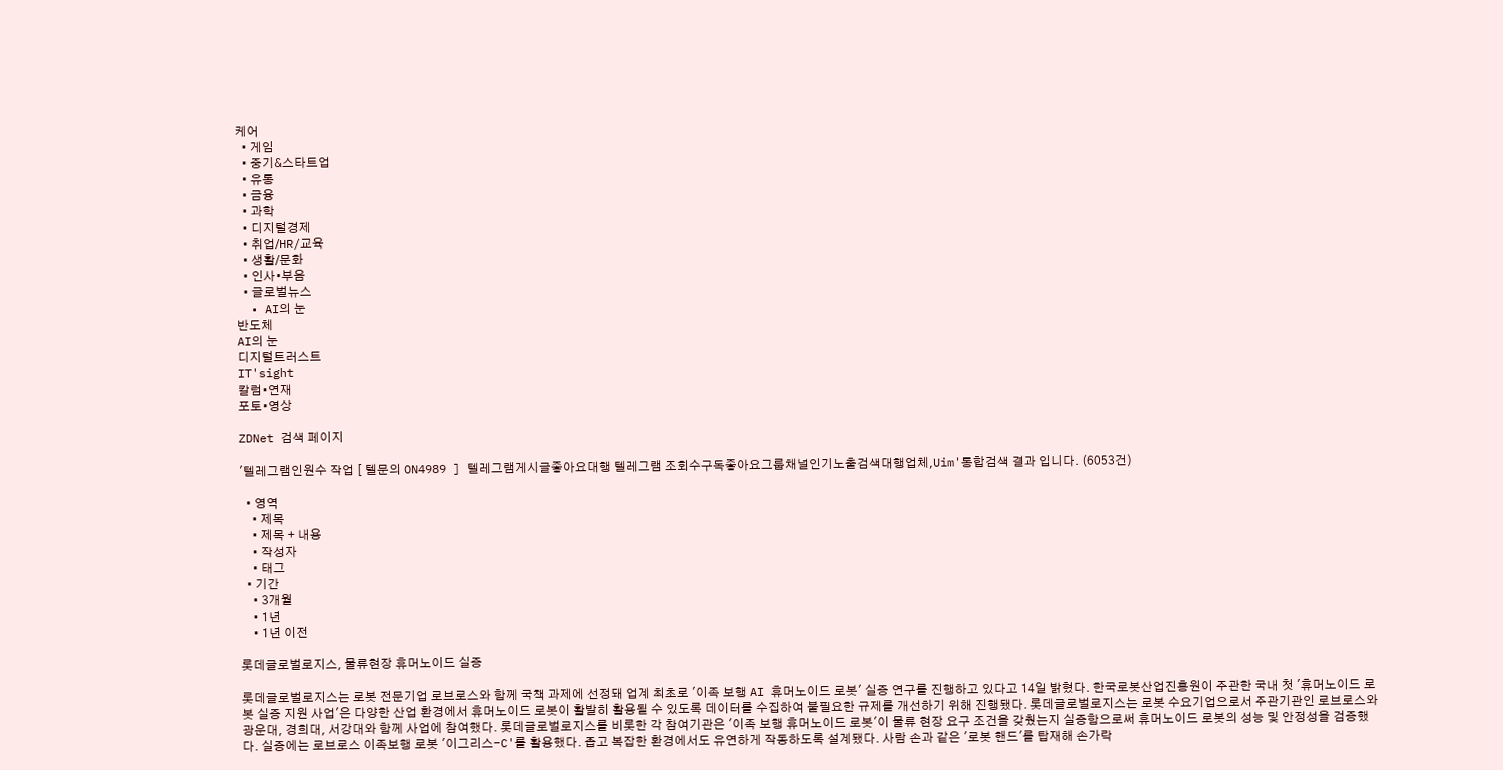케어
  • 게임
  • 중기&스타트업
  • 유통
  • 금융
  • 과학
  • 디지털경제
  • 취업/HR/교육
  • 생활/문화
  • 인사•부음
  • 글로벌뉴스
  • AI의 눈
반도체
AI의 눈
디지털트러스트
IT'sight
칼럼•연재
포토•영상

ZDNet 검색 페이지

'텔레그램인원수 작업 [ 텔문의 ON4989 ] 텔레그램게시글좋아요대행 텔레그램 조회수구독좋아요그룹채널인기노출검색대행업체,Uim'통합검색 결과 입니다. (6053건)

  • 영역
    • 제목
    • 제목 + 내용
    • 작성자
    • 태그
  • 기간
    • 3개월
    • 1년
    • 1년 이전

롯데글로벌로지스, 물류현장 휴머노이드 실증

롯데글로벌로지스는 로봇 전문기업 로브로스와 함께 국책 과제에 선정돼 업계 최초로 '이족 보행 AI 휴머노이드 로봇' 실증 연구를 진행하고 있다고 14일 밝혔다. 한국로봇산업진흥원이 주관한 국내 첫 '휴머노이드 로봇 실증 지원 사업'은 다양한 산업 환경에서 휴머노이드 로봇이 활발히 활용될 수 있도록 데이터를 수집하여 불필요한 규제를 개선하기 위해 진행됐다. 롯데글로벌로지스는 로봇 수요기업으로서 주관기관인 로브로스와 광운대, 경희대, 서강대와 함께 사업에 참여했다. 롯데글로벌로지스를 비롯한 각 참여기관은 '이족 보행 휴머노이드 로봇'이 물류 현장 요구 조건을 갖췄는지 실증함으로써 휴머노이드 로봇의 성능 및 안정성을 검증했다. 실증에는 로브로스 이족보행 로봇 '이그리스-C'를 활용했다. 좁고 복잡한 환경에서도 유연하게 작동하도록 설계됐다. 사람 손과 같은 '로봇 핸드'를 탑재해 손가락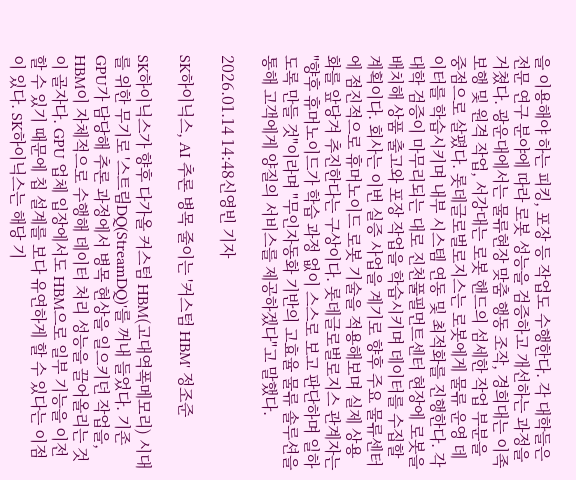을 이용해야 하는 피킹, 포장 등 작업도 수행한다. 각 대학들은 전문 연구 분야에 따라 로봇 성능을 검증하고 개선하는 과정을 거쳤다. 광운대에서는 물류현장 맞춤 행동 조작, 경희대는 이족 보행 및 원격 작업, 서강대는 로봇 핸드의 섬세한 작업 부분을 중점으로 살폈다. 롯데글로벌로지스는 로봇에게 물류 운영 데이터를 학습시키며 내부 시스템 연동 및 최적화를 진행한다. 각 대학 검증이 마무리되는 대로 진천풀필먼트센터 현장에 로봇을 배치해 상품 출고와 포장 작업을 학습시키며 데이터를 수집할 계획이다. 회사는 이번 실증 사업을 계기로 향후 주요 물류센터에 점진적으로 휴머노이드 로봇 기술을 적용해보며 실제 상용화를 앞당겨 추진한다는 구상이다. 롯데글로벌로지스 관계자는 "향후 휴머노이드가 학습 과정 없이 스스로 보고 판단하며 일하도록 만들 것"이라며 "무인자동화 기반의 고효율 물류 솔루션을 통해 고객에게 양질의 서비스를 제공하겠다"고 말했다.

2026.01.14 14:48신영빈 기자

SK하이닉스, AI 추론 병목 줄이는 '커스텀 HBM' 정조준

SK하이닉스가 향후 다가올 커스텀 HBM(고대역폭메모리) 시대를 위한 무기로 '스트림DQ(StreamDQ)'를 꺼내 들었다. 기존 GPU가 담당해 추론 과정에서 병목 현상을 일으키던 작업을, HBM이 자체적으로 수행해 데이터 처리 성능을 끌어올리는 것이 골자다. GPU 업체 입장에서도 HBM으로 일부 기능을 이전할 수 있기 때문에 칩 설계를 보다 유연하게 할 수 있다는 이점이 있다. SK하이닉스는 해당 기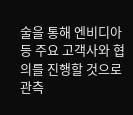술을 통해 엔비디아 등 주요 고객사와 협의를 진행할 것으로 관측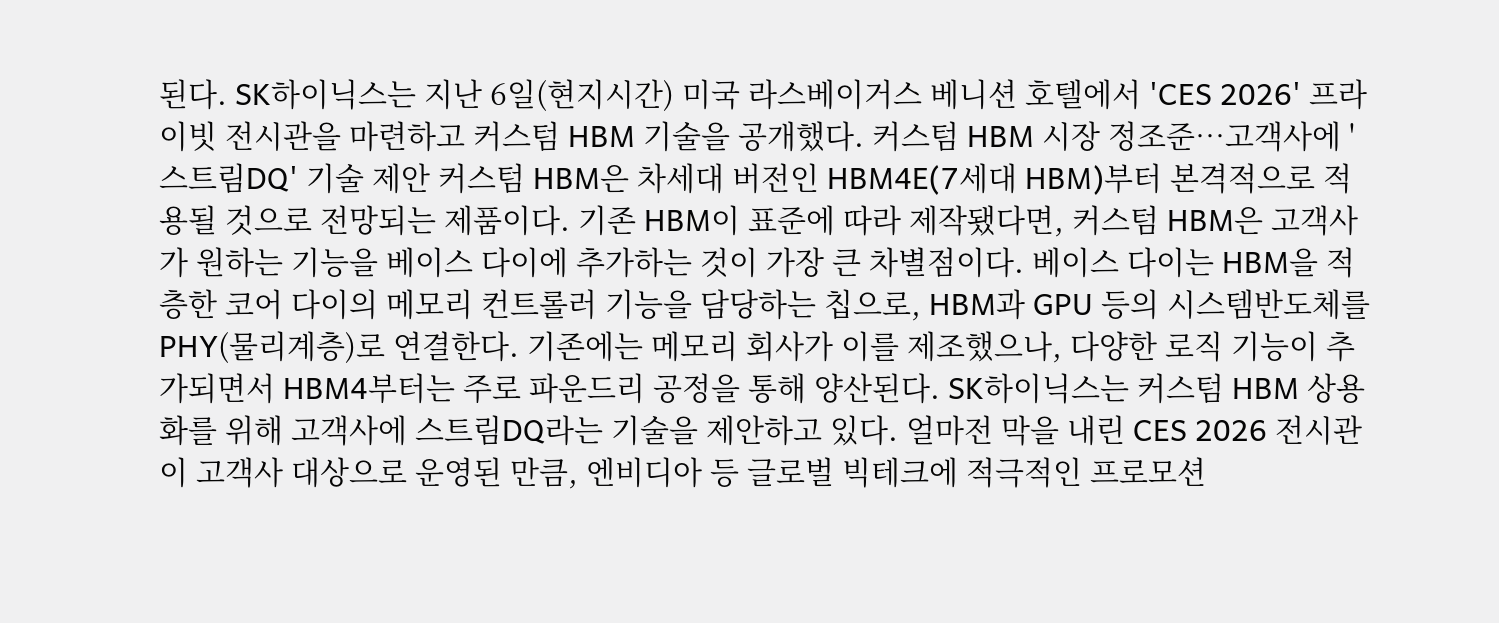된다. SK하이닉스는 지난 6일(현지시간) 미국 라스베이거스 베니션 호텔에서 'CES 2026' 프라이빗 전시관을 마련하고 커스텀 HBM 기술을 공개했다. 커스텀 HBM 시장 정조준…고객사에 '스트림DQ' 기술 제안 커스텀 HBM은 차세대 버전인 HBM4E(7세대 HBM)부터 본격적으로 적용될 것으로 전망되는 제품이다. 기존 HBM이 표준에 따라 제작됐다면, 커스텀 HBM은 고객사가 원하는 기능을 베이스 다이에 추가하는 것이 가장 큰 차별점이다. 베이스 다이는 HBM을 적층한 코어 다이의 메모리 컨트롤러 기능을 담당하는 칩으로, HBM과 GPU 등의 시스템반도체를 PHY(물리계층)로 연결한다. 기존에는 메모리 회사가 이를 제조했으나, 다양한 로직 기능이 추가되면서 HBM4부터는 주로 파운드리 공정을 통해 양산된다. SK하이닉스는 커스텀 HBM 상용화를 위해 고객사에 스트림DQ라는 기술을 제안하고 있다. 얼마전 막을 내린 CES 2026 전시관이 고객사 대상으로 운영된 만큼, 엔비디아 등 글로벌 빅테크에 적극적인 프로모션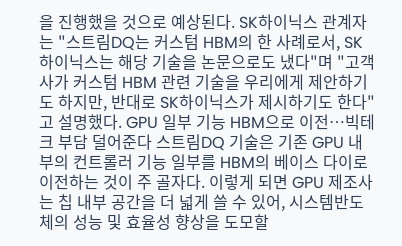을 진행했을 것으로 예상된다. SK하이닉스 관계자는 "스트림DQ는 커스텀 HBM의 한 사례로서, SK하이닉스는 해당 기술을 논문으로도 냈다"며 "고객사가 커스텀 HBM 관련 기술을 우리에게 제안하기도 하지만, 반대로 SK하이닉스가 제시하기도 한다"고 설명했다. GPU 일부 기능 HBM으로 이전…빅테크 부담 덜어준다 스트림DQ 기술은 기존 GPU 내부의 컨트롤러 기능 일부를 HBM의 베이스 다이로 이전하는 것이 주 골자다. 이렇게 되면 GPU 제조사는 칩 내부 공간을 더 넓게 쓸 수 있어, 시스템반도체의 성능 및 효율성 향상을 도모할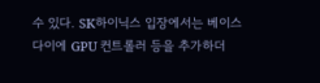수 있다. SK하이닉스 입장에서는 베이스 다이에 GPU 컨트롤러 등을 추가하더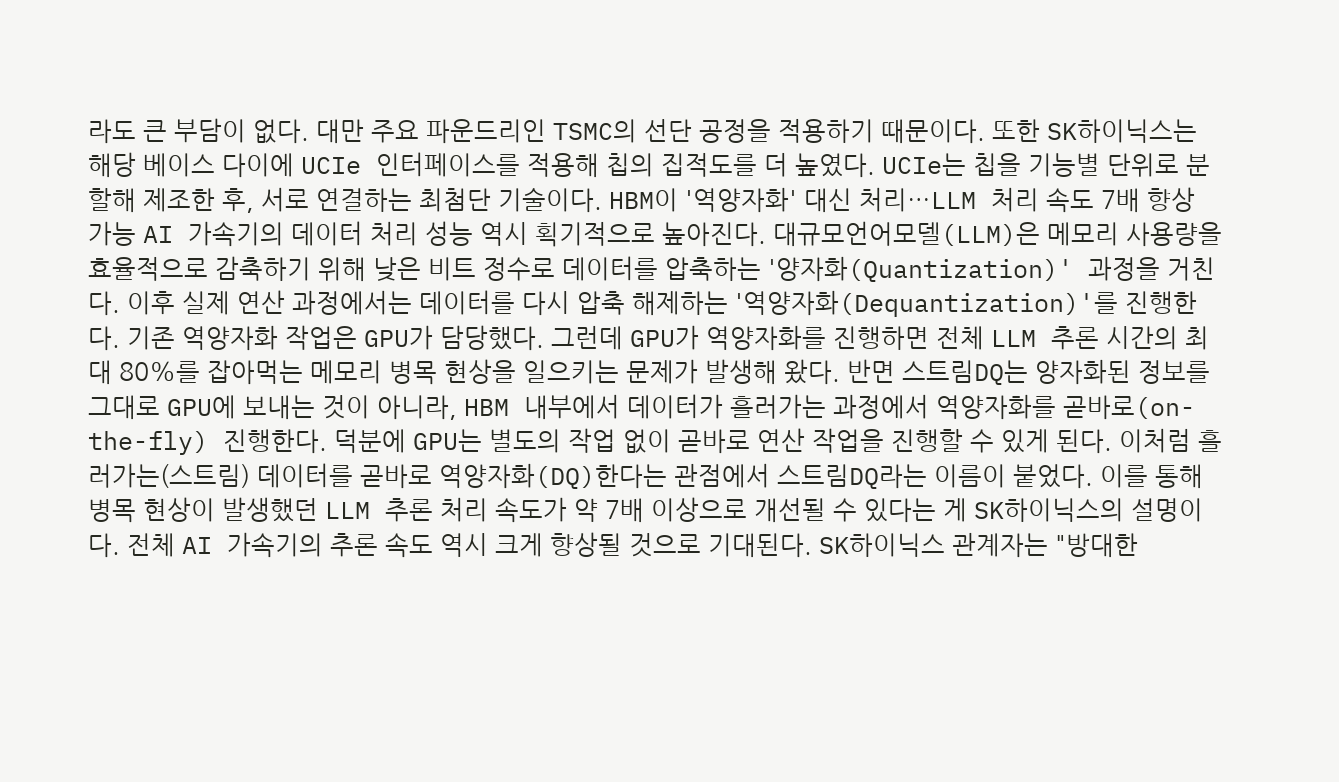라도 큰 부담이 없다. 대만 주요 파운드리인 TSMC의 선단 공정을 적용하기 때문이다. 또한 SK하이닉스는 해당 베이스 다이에 UCIe 인터페이스를 적용해 칩의 집적도를 더 높였다. UCIe는 칩을 기능별 단위로 분할해 제조한 후, 서로 연결하는 최첨단 기술이다. HBM이 '역양자화' 대신 처리…LLM 처리 속도 7배 향상 가능 AI 가속기의 데이터 처리 성능 역시 획기적으로 높아진다. 대규모언어모델(LLM)은 메모리 사용량을 효율적으로 감축하기 위해 낮은 비트 정수로 데이터를 압축하는 '양자화(Quantization)' 과정을 거친다. 이후 실제 연산 과정에서는 데이터를 다시 압축 해제하는 '역양자화(Dequantization)'를 진행한다. 기존 역양자화 작업은 GPU가 담당했다. 그런데 GPU가 역양자화를 진행하면 전체 LLM 추론 시간의 최대 80%를 잡아먹는 메모리 병목 현상을 일으키는 문제가 발생해 왔다. 반면 스트림DQ는 양자화된 정보를 그대로 GPU에 보내는 것이 아니라, HBM 내부에서 데이터가 흘러가는 과정에서 역양자화를 곧바로(on-the-fly) 진행한다. 덕분에 GPU는 별도의 작업 없이 곧바로 연산 작업을 진행할 수 있게 된다. 이처럼 흘러가는(스트림) 데이터를 곧바로 역양자화(DQ)한다는 관점에서 스트림DQ라는 이름이 붙었다. 이를 통해 병목 현상이 발생했던 LLM 추론 처리 속도가 약 7배 이상으로 개선될 수 있다는 게 SK하이닉스의 설명이다. 전체 AI 가속기의 추론 속도 역시 크게 향상될 것으로 기대된다. SK하이닉스 관계자는 "방대한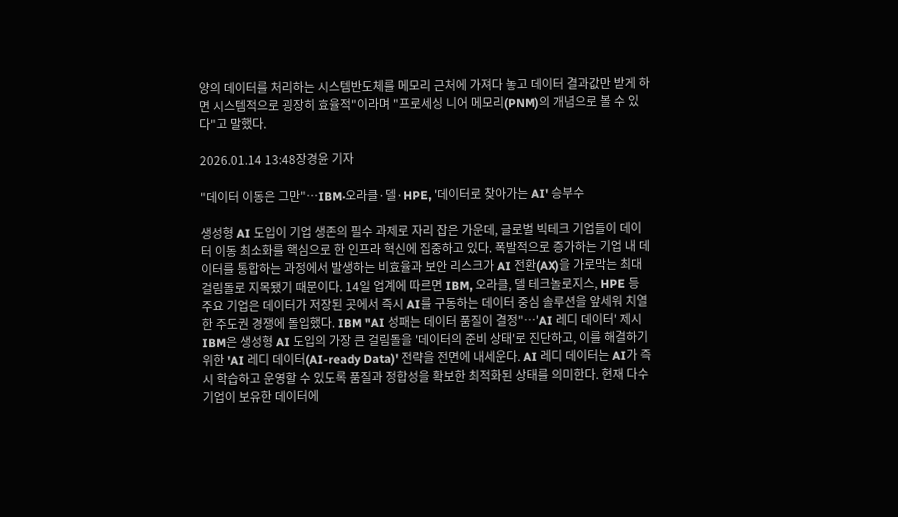양의 데이터를 처리하는 시스템반도체를 메모리 근처에 가져다 놓고 데이터 결과값만 받게 하면 시스템적으로 굉장히 효율적"이라며 "프로세싱 니어 메모리(PNM)의 개념으로 볼 수 있다"고 말했다.

2026.01.14 13:48장경윤 기자

"데이터 이동은 그만"…IBM·오라클·델·HPE, '데이터로 찾아가는 AI' 승부수

생성형 AI 도입이 기업 생존의 필수 과제로 자리 잡은 가운데, 글로벌 빅테크 기업들이 데이터 이동 최소화를 핵심으로 한 인프라 혁신에 집중하고 있다. 폭발적으로 증가하는 기업 내 데이터를 통합하는 과정에서 발생하는 비효율과 보안 리스크가 AI 전환(AX)을 가로막는 최대 걸림돌로 지목됐기 때문이다. 14일 업계에 따르면 IBM, 오라클, 델 테크놀로지스, HPE 등 주요 기업은 데이터가 저장된 곳에서 즉시 AI를 구동하는 데이터 중심 솔루션을 앞세워 치열한 주도권 경쟁에 돌입했다. IBM "AI 성패는 데이터 품질이 결정"…'AI 레디 데이터' 제시 IBM은 생성형 AI 도입의 가장 큰 걸림돌을 '데이터의 준비 상태'로 진단하고, 이를 해결하기 위한 'AI 레디 데이터(AI-ready Data)' 전략을 전면에 내세운다. AI 레디 데이터는 AI가 즉시 학습하고 운영할 수 있도록 품질과 정합성을 확보한 최적화된 상태를 의미한다. 현재 다수 기업이 보유한 데이터에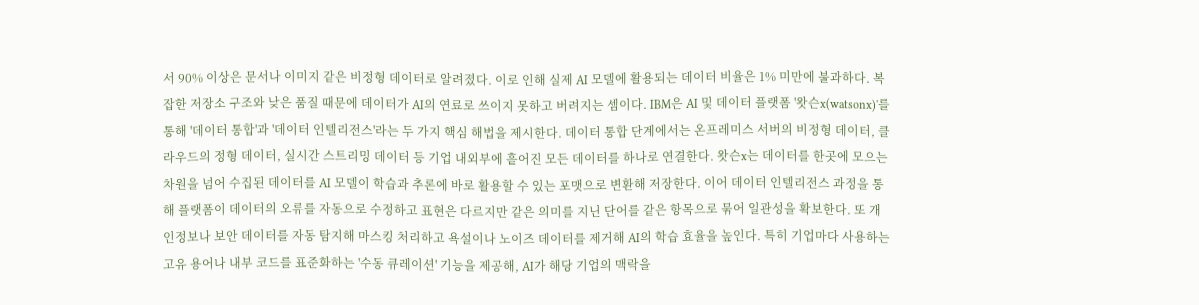서 90% 이상은 문서나 이미지 같은 비정형 데이터로 알려졌다. 이로 인해 실제 AI 모델에 활용되는 데이터 비율은 1% 미만에 불과하다. 복잡한 저장소 구조와 낮은 품질 때문에 데이터가 AI의 연료로 쓰이지 못하고 버려지는 셈이다. IBM은 AI 및 데이터 플랫폼 '왓슨x(watsonx)'를 통해 '데이터 통합'과 '데이터 인텔리전스'라는 두 가지 핵심 해법을 제시한다. 데이터 통합 단계에서는 온프레미스 서버의 비정형 데이터, 클라우드의 정형 데이터, 실시간 스트리밍 데이터 등 기업 내외부에 흩어진 모든 데이터를 하나로 연결한다. 왓슨x는 데이터를 한곳에 모으는 차원을 넘어 수집된 데이터를 AI 모델이 학습과 추론에 바로 활용할 수 있는 포맷으로 변환해 저장한다. 이어 데이터 인텔리전스 과정을 통해 플랫폼이 데이터의 오류를 자동으로 수정하고 표현은 다르지만 같은 의미를 지닌 단어를 같은 항목으로 묶어 일관성을 확보한다. 또 개인정보나 보안 데이터를 자동 탐지해 마스킹 처리하고 욕설이나 노이즈 데이터를 제거해 AI의 학습 효율을 높인다. 특히 기업마다 사용하는 고유 용어나 내부 코드를 표준화하는 '수동 큐레이션' 기능을 제공해, AI가 해당 기업의 맥락을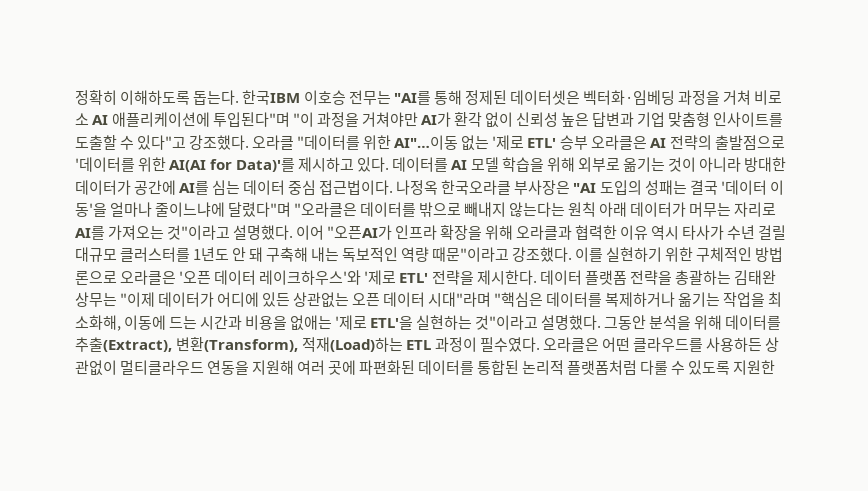정확히 이해하도록 돕는다. 한국IBM 이호승 전무는 "AI를 통해 정제된 데이터셋은 벡터화·임베딩 과정을 거쳐 비로소 AI 애플리케이션에 투입된다"며 "이 과정을 거쳐야만 AI가 환각 없이 신뢰성 높은 답변과 기업 맞춤형 인사이트를 도출할 수 있다"고 강조했다. 오라클 "데이터를 위한 AI"…이동 없는 '제로 ETL' 승부 오라클은 AI 전략의 출발점으로 '데이터를 위한 AI(AI for Data)'를 제시하고 있다. 데이터를 AI 모델 학습을 위해 외부로 옮기는 것이 아니라 방대한 데이터가 공간에 AI를 심는 데이터 중심 접근법이다. 나정옥 한국오라클 부사장은 "AI 도입의 성패는 결국 '데이터 이동'을 얼마나 줄이느냐에 달렸다"며 "오라클은 데이터를 밖으로 빼내지 않는다는 원칙 아래 데이터가 머무는 자리로 AI를 가져오는 것"이라고 설명했다. 이어 "오픈AI가 인프라 확장을 위해 오라클과 협력한 이유 역시 타사가 수년 걸릴 대규모 클러스터를 1년도 안 돼 구축해 내는 독보적인 역량 때문"이라고 강조했다. 이를 실현하기 위한 구체적인 방법론으로 오라클은 '오픈 데이터 레이크하우스'와 '제로 ETL' 전략을 제시한다. 데이터 플랫폼 전략을 총괄하는 김태완 상무는 "이제 데이터가 어디에 있든 상관없는 오픈 데이터 시대"라며 "핵심은 데이터를 복제하거나 옮기는 작업을 최소화해, 이동에 드는 시간과 비용을 없애는 '제로 ETL'을 실현하는 것"이라고 설명했다. 그동안 분석을 위해 데이터를 추출(Extract), 변환(Transform), 적재(Load)하는 ETL 과정이 필수였다. 오라클은 어떤 클라우드를 사용하든 상관없이 멀티클라우드 연동을 지원해 여러 곳에 파편화된 데이터를 통합된 논리적 플랫폼처럼 다룰 수 있도록 지원한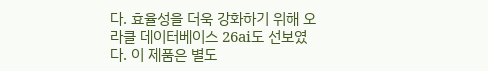다. 효율성을 더욱 강화하기 위해 오라클 데이터베이스 26ai도 선보였다. 이 제품은 별도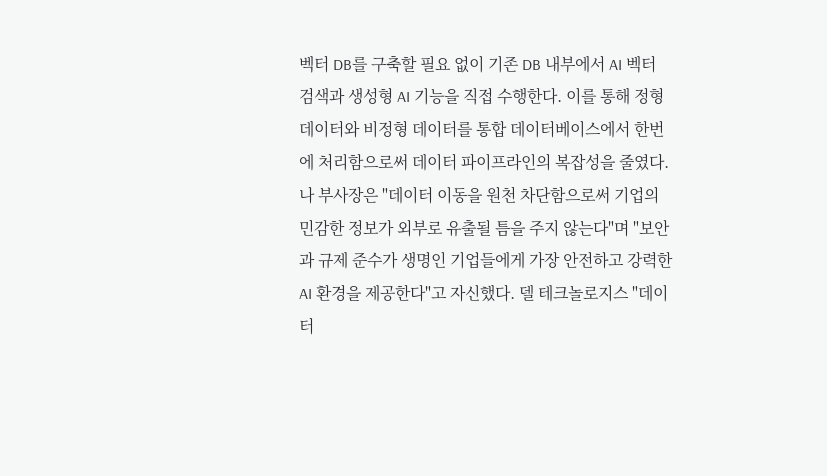벡터 DB를 구축할 필요 없이 기존 DB 내부에서 AI 벡터 검색과 생성형 AI 기능을 직접 수행한다. 이를 통해 정형 데이터와 비정형 데이터를 통합 데이터베이스에서 한번에 처리함으로써 데이터 파이프라인의 복잡성을 줄였다. 나 부사장은 "데이터 이동을 원천 차단함으로써 기업의 민감한 정보가 외부로 유출될 틈을 주지 않는다"며 "보안과 규제 준수가 생명인 기업들에게 가장 안전하고 강력한 AI 환경을 제공한다"고 자신했다. 델 테크놀로지스 "데이터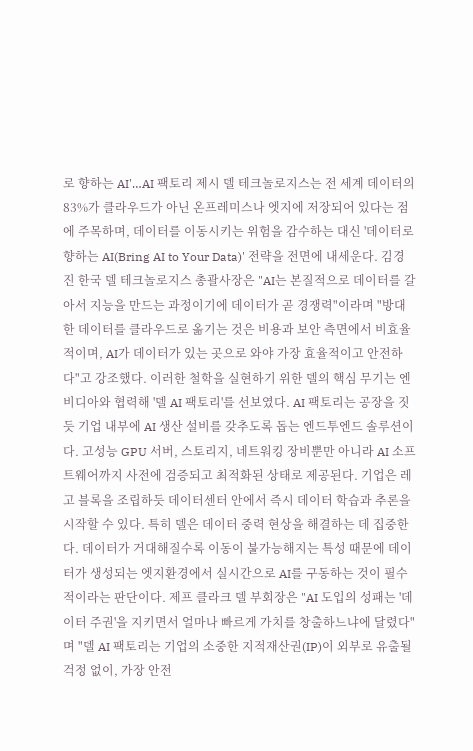로 향하는 AI'…AI 팩토리 제시 델 테크놀로지스는 전 세계 데이터의 83%가 클라우드가 아닌 온프레미스나 엣지에 저장되어 있다는 점에 주목하며, 데이터를 이동시키는 위험을 감수하는 대신 '데이터로 향하는 AI(Bring AI to Your Data)' 전략을 전면에 내세운다. 김경진 한국 델 테크놀로지스 총괄사장은 "AI는 본질적으로 데이터를 갈아서 지능을 만드는 과정이기에 데이터가 곧 경쟁력"이라며 "방대한 데이터를 클라우드로 옮기는 것은 비용과 보안 측면에서 비효율적이며, AI가 데이터가 있는 곳으로 와야 가장 효율적이고 안전하다"고 강조했다. 이러한 철학을 실현하기 위한 델의 핵심 무기는 엔비디아와 협력해 '델 AI 팩토리'를 선보였다. AI 팩토리는 공장을 짓듯 기업 내부에 AI 생산 설비를 갖추도록 돕는 엔드투엔드 솔루션이다. 고성능 GPU 서버, 스토리지, 네트워킹 장비뿐만 아니라 AI 소프트웨어까지 사전에 검증되고 최적화된 상태로 제공된다. 기업은 레고 블록을 조립하듯 데이터센터 안에서 즉시 데이터 학습과 추론을 시작할 수 있다. 특히 델은 데이터 중력 현상을 해결하는 데 집중한다. 데이터가 거대해질수록 이동이 불가능해지는 특성 때문에 데이터가 생성되는 엣지환경에서 실시간으로 AI를 구동하는 것이 필수적이라는 판단이다. 제프 클라크 델 부회장은 "AI 도입의 성패는 '데이터 주권'을 지키면서 얼마나 빠르게 가치를 창출하느냐에 달렸다"며 "델 AI 팩토리는 기업의 소중한 지적재산권(IP)이 외부로 유출될 걱정 없이, 가장 안전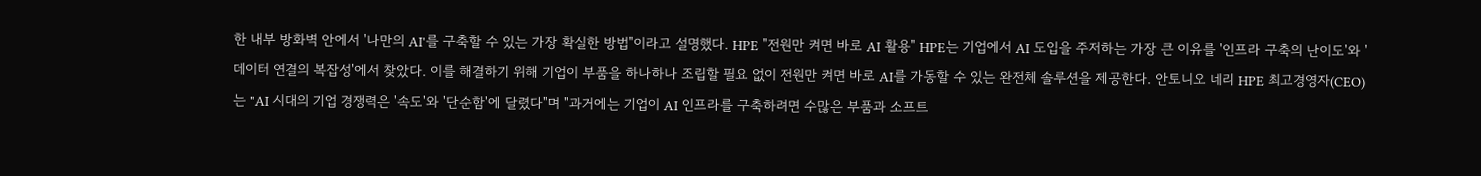한 내부 방화벽 안에서 '나만의 AI'를 구축할 수 있는 가장 확실한 방법"이라고 설명했다. HPE "전원만 켜면 바로 AI 활용" HPE는 기업에서 AI 도입을 주저하는 가장 큰 이유를 '인프라 구축의 난이도'와 '데이터 연결의 복잡성'에서 찾았다. 이를 해결하기 위해 기업이 부품을 하나하나 조립할 필요 없이 전원만 켜면 바로 AI를 가동할 수 있는 완전체 솔루션을 제공한다. 안토니오 네리 HPE 최고경영자(CEO)는 "AI 시대의 기업 경쟁력은 '속도'와 '단순함'에 달렸다"며 "과거에는 기업이 AI 인프라를 구축하려면 수많은 부품과 소프트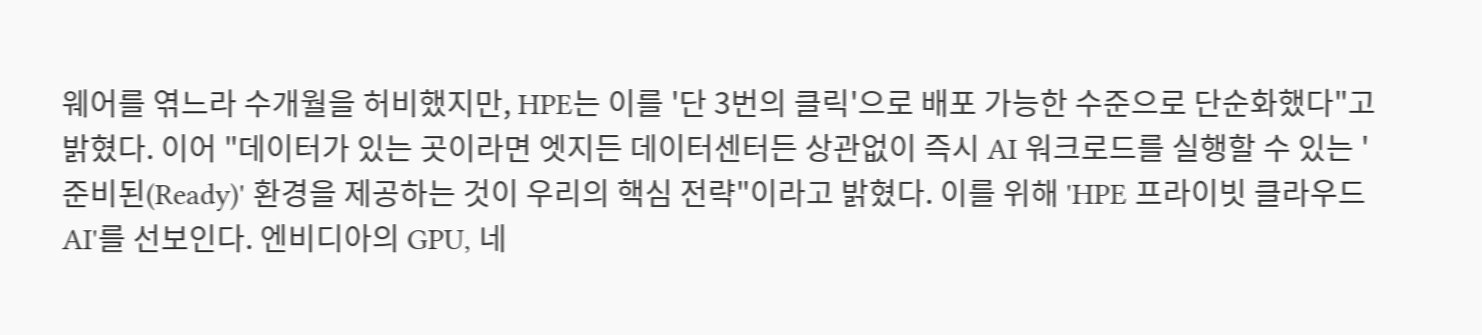웨어를 엮느라 수개월을 허비했지만, HPE는 이를 '단 3번의 클릭'으로 배포 가능한 수준으로 단순화했다"고 밝혔다. 이어 "데이터가 있는 곳이라면 엣지든 데이터센터든 상관없이 즉시 AI 워크로드를 실행할 수 있는 '준비된(Ready)' 환경을 제공하는 것이 우리의 핵심 전략"이라고 밝혔다. 이를 위해 'HPE 프라이빗 클라우드 AI'를 선보인다. 엔비디아의 GPU, 네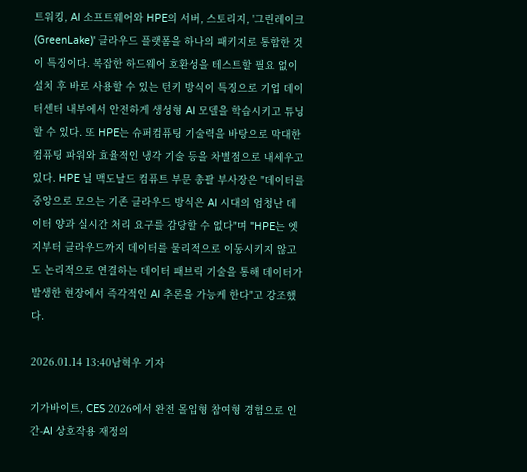트워킹, AI 소프트웨어와 HPE의 서버, 스토리지, '그린레이크(GreenLake)' 클라우드 플랫폼을 하나의 패키지로 통합한 것이 특징이다. 복잡한 하드웨어 호환성을 테스트할 필요 없이 설치 후 바로 사용할 수 있는 턴키 방식이 특징으로 기업 데이터센터 내부에서 안전하게 생성형 AI 모델을 학습시키고 튜닝할 수 있다. 또 HPE는 슈퍼컴퓨팅 기술력을 바탕으로 막대한 컴퓨팅 파워와 효율적인 냉각 기술 등을 차별점으로 내세우고 있다. HPE 닐 맥도날드 컴퓨트 부문 총괄 부사장은 "데이터를 중앙으로 모으는 기존 클라우드 방식은 AI 시대의 엄청난 데이터 양과 실시간 처리 요구를 감당할 수 없다"며 "HPE는 엣지부터 클라우드까지 데이터를 물리적으로 이동시키지 않고도 논리적으로 연결하는 데이터 패브릭 기술을 통해 데이터가 발생한 현장에서 즉각적인 AI 추론을 가능케 한다"고 강조했다.

2026.01.14 13:40남혁우 기자

기가바이트, CES 2026에서 완전 몰입형 참여형 경험으로 인간-AI 상호작용 재정의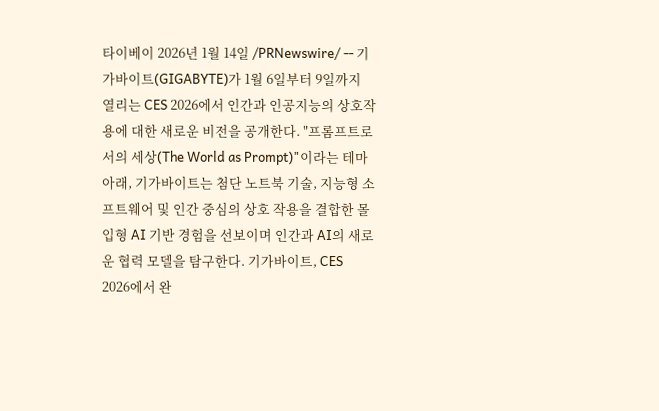타이베이 2026년 1월 14일 /PRNewswire/ -- 기가바이트(GIGABYTE)가 1월 6일부터 9일까지 열리는 CES 2026에서 인간과 인공지능의 상호작용에 대한 새로운 비전을 공개한다. "프롬프트로서의 세상(The World as Prompt)"이라는 테마 아래, 기가바이트는 첨단 노트북 기술, 지능형 소프트웨어 및 인간 중심의 상호 작용을 결합한 몰입형 AI 기반 경험을 선보이며 인간과 AI의 새로운 협력 모델을 탐구한다. 기가바이트, CES 2026에서 완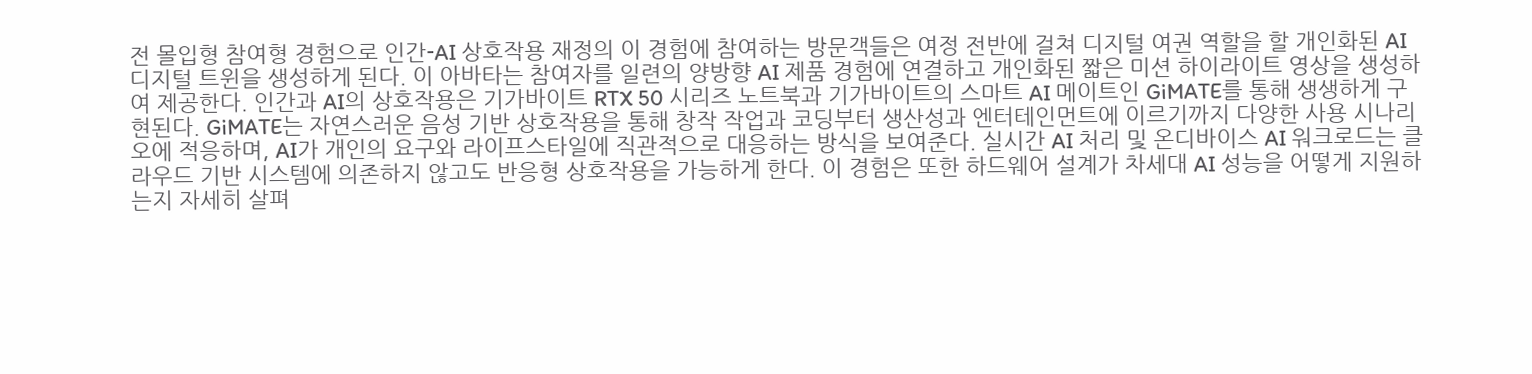전 몰입형 참여형 경험으로 인간-AI 상호작용 재정의 이 경험에 참여하는 방문객들은 여정 전반에 걸쳐 디지털 여권 역할을 할 개인화된 AI 디지털 트윈을 생성하게 된다. 이 아바타는 참여자를 일련의 양방향 AI 제품 경험에 연결하고 개인화된 짧은 미션 하이라이트 영상을 생성하여 제공한다. 인간과 AI의 상호작용은 기가바이트 RTX 50 시리즈 노트북과 기가바이트의 스마트 AI 메이트인 GiMATE를 통해 생생하게 구현된다. GiMATE는 자연스러운 음성 기반 상호작용을 통해 창작 작업과 코딩부터 생산성과 엔터테인먼트에 이르기까지 다양한 사용 시나리오에 적응하며, AI가 개인의 요구와 라이프스타일에 직관적으로 대응하는 방식을 보여준다. 실시간 AI 처리 및 온디바이스 AI 워크로드는 클라우드 기반 시스템에 의존하지 않고도 반응형 상호작용을 가능하게 한다. 이 경험은 또한 하드웨어 설계가 차세대 AI 성능을 어떻게 지원하는지 자세히 살펴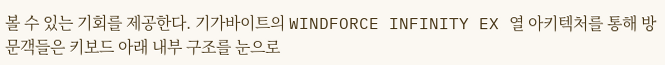볼 수 있는 기회를 제공한다. 기가바이트의 WINDFORCE INFINITY EX 열 아키텍처를 통해 방문객들은 키보드 아래 내부 구조를 눈으로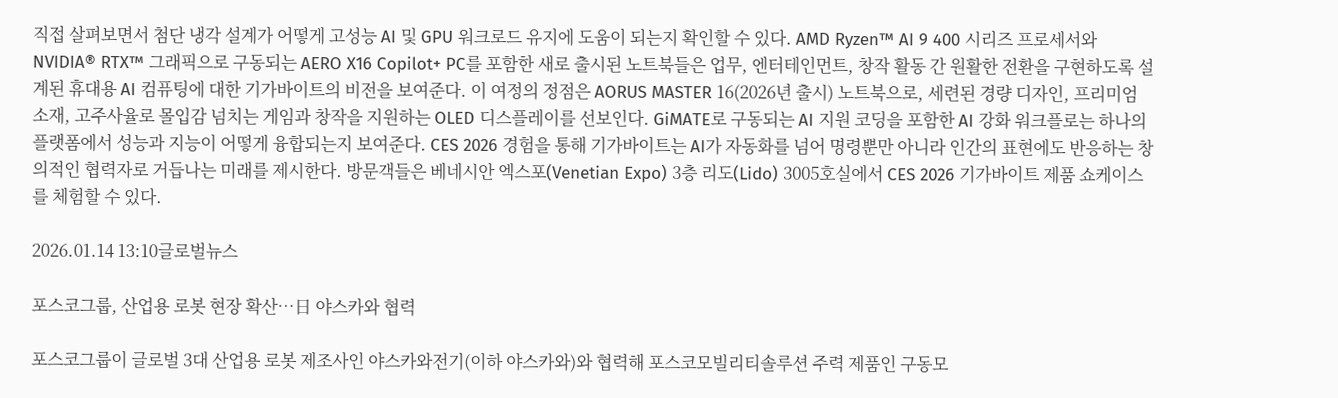직접 살펴보면서 첨단 냉각 설계가 어떻게 고성능 AI 및 GPU 워크로드 유지에 도움이 되는지 확인할 수 있다. AMD Ryzen™ AI 9 400 시리즈 프로세서와 NVIDIA® RTX™ 그래픽으로 구동되는 AERO X16 Copilot+ PC를 포함한 새로 출시된 노트북들은 업무, 엔터테인먼트, 창작 활동 간 원활한 전환을 구현하도록 설계된 휴대용 AI 컴퓨팅에 대한 기가바이트의 비전을 보여준다. 이 여정의 정점은 AORUS MASTER 16(2026년 출시) 노트북으로, 세련된 경량 디자인, 프리미엄 소재, 고주사율로 몰입감 넘치는 게임과 창작을 지원하는 OLED 디스플레이를 선보인다. GiMATE로 구동되는 AI 지원 코딩을 포함한 AI 강화 워크플로는 하나의 플랫폼에서 성능과 지능이 어떻게 융합되는지 보여준다. CES 2026 경험을 통해 기가바이트는 AI가 자동화를 넘어 명령뿐만 아니라 인간의 표현에도 반응하는 창의적인 협력자로 거듭나는 미래를 제시한다. 방문객들은 베네시안 엑스포(Venetian Expo) 3층 리도(Lido) 3005호실에서 CES 2026 기가바이트 제품 쇼케이스를 체험할 수 있다.

2026.01.14 13:10글로벌뉴스

포스코그룹, 산업용 로봇 현장 확산…日 야스카와 협력

포스코그룹이 글로벌 3대 산업용 로봇 제조사인 야스카와전기(이하 야스카와)와 협력해 포스코모빌리티솔루션 주력 제품인 구동모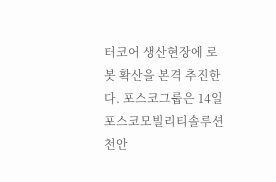터코어 생산현장에 로봇 확산을 본격 추진한다. 포스코그룹은 14일 포스코모빌리티솔루션 천안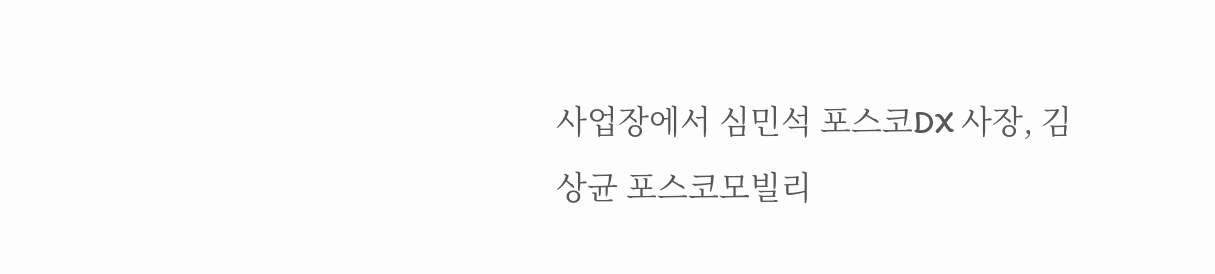사업장에서 심민석 포스코DX 사장, 김상균 포스코모빌리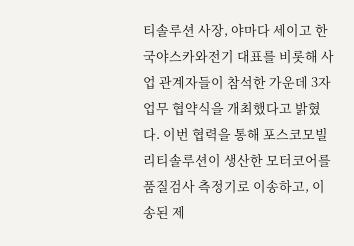티솔루션 사장, 야마다 세이고 한국야스카와전기 대표를 비롯해 사업 관계자들이 참석한 가운데 3자 업무 협약식을 개최했다고 밝혔다. 이번 협력을 통해 포스코모빌리티솔루션이 생산한 모터코어를 품질검사 측정기로 이송하고, 이송된 제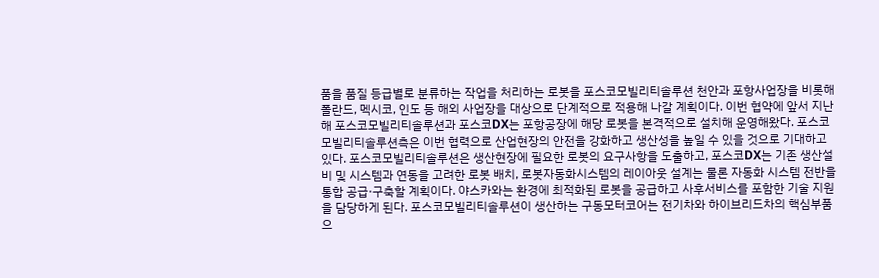품을 품질 등급별로 분류하는 작업을 처리하는 로봇을 포스코모빌리티솔루션 천안과 포항사업장을 비롯해 폴란드, 멕시코, 인도 등 해외 사업장을 대상으로 단계적으로 적용해 나갈 계획이다. 이번 협약에 앞서 지난해 포스코모빌리티솔루션과 포스코DX는 포항공장에 해당 로봇을 본격적으로 설치해 운영해왔다. 포스코모빌리티솔루션측은 이번 협력으로 산업현장의 안전을 강화하고 생산성을 높일 수 있을 것으로 기대하고 있다. 포스코모빌리티솔루션은 생산현장에 필요한 로봇의 요구사항을 도출하고, 포스코DX는 기존 생산설비 및 시스템과 연동을 고려한 로봇 배치, 로봇자동화시스템의 레이아웃 설계는 물론 자동화 시스템 전반을 통합 공급·구축할 계획이다. 야스카와는 환경에 최적화된 로봇을 공급하고 사후서비스를 포함한 기술 지원을 담당하게 된다. 포스코모빌리티솔루션이 생산하는 구동모터코어는 전기차와 하이브리드차의 핵심부품으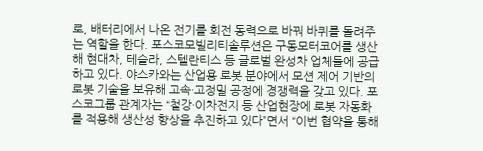로, 배터리에서 나온 전기를 회전 동력으로 바꿔 바퀴를 돌려주는 역할을 한다. 포스코모빌리티솔루션은 구동모터코어를 생산해 현대차, 테슬라, 스텔란티스 등 글로벌 완성차 업체들에 공급하고 있다. 야스카와는 산업용 로봇 분야에서 모션 제어 기반의 로봇 기술을 보유해 고속·고정밀 공정에 경쟁력을 갖고 있다. 포스코그룹 관계자는 “철강·이차전지 등 산업현장에 로봇 자동화를 적용해 생산성 향상을 추진하고 있다”면서 “이번 협약을 통해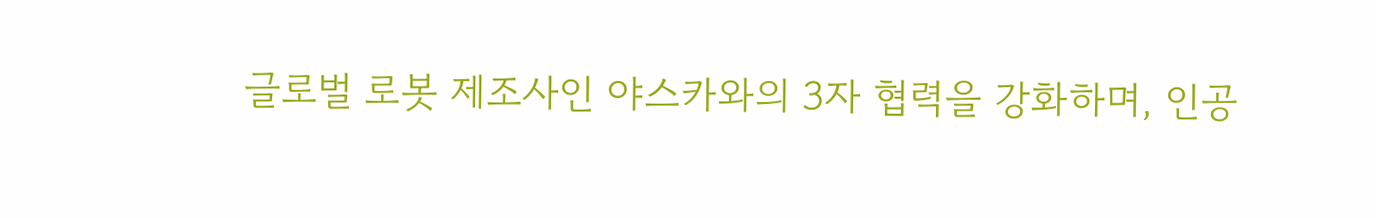글로벌 로봇 제조사인 야스카와의 3자 협력을 강화하며, 인공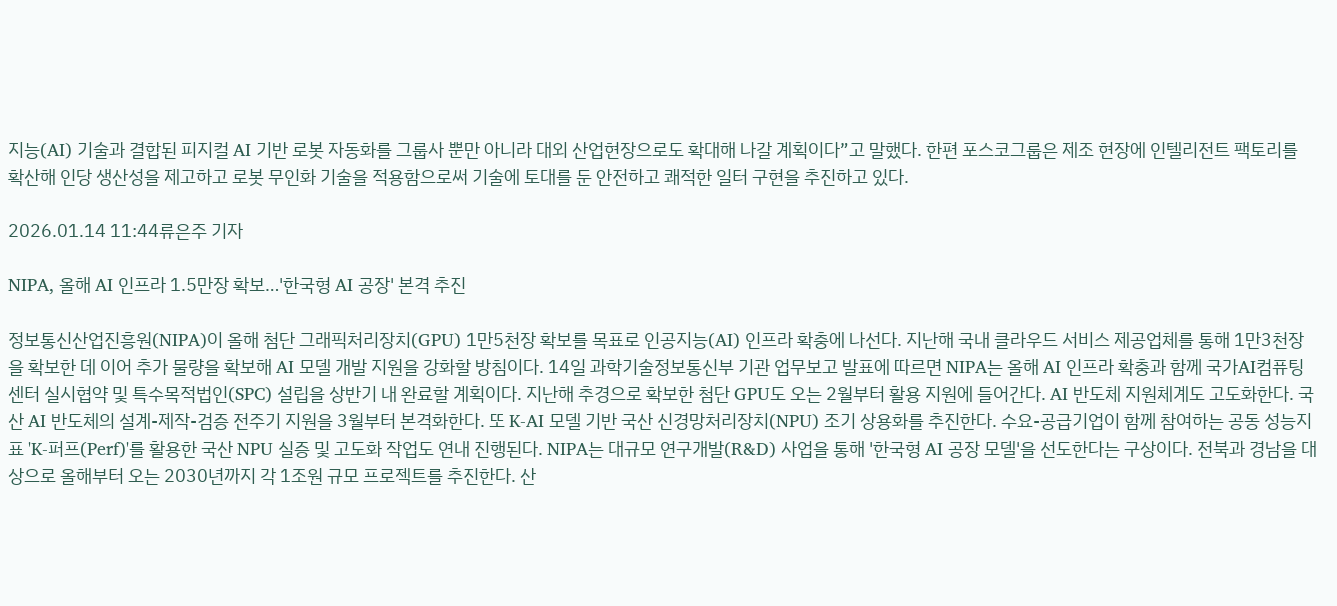지능(AI) 기술과 결합된 피지컬 AI 기반 로봇 자동화를 그룹사 뿐만 아니라 대외 산업현장으로도 확대해 나갈 계획이다”고 말했다. 한편 포스코그룹은 제조 현장에 인텔리전트 팩토리를 확산해 인당 생산성을 제고하고 로봇 무인화 기술을 적용함으로써 기술에 토대를 둔 안전하고 쾌적한 일터 구현을 추진하고 있다.

2026.01.14 11:44류은주 기자

NIPA, 올해 AI 인프라 1.5만장 확보…'한국형 AI 공장' 본격 추진

정보통신산업진흥원(NIPA)이 올해 첨단 그래픽처리장치(GPU) 1만5천장 확보를 목표로 인공지능(AI) 인프라 확충에 나선다. 지난해 국내 클라우드 서비스 제공업체를 통해 1만3천장을 확보한 데 이어 추가 물량을 확보해 AI 모델 개발 지원을 강화할 방침이다. 14일 과학기술정보통신부 기관 업무보고 발표에 따르면 NIPA는 올해 AI 인프라 확충과 함께 국가AI컴퓨팅센터 실시협약 및 특수목적법인(SPC) 설립을 상반기 내 완료할 계획이다. 지난해 추경으로 확보한 첨단 GPU도 오는 2월부터 활용 지원에 들어간다. AI 반도체 지원체계도 고도화한다. 국산 AI 반도체의 설계-제작-검증 전주기 지원을 3월부터 본격화한다. 또 K-AI 모델 기반 국산 신경망처리장치(NPU) 조기 상용화를 추진한다. 수요-공급기업이 함께 참여하는 공동 성능지표 'K-퍼프(Perf)'를 활용한 국산 NPU 실증 및 고도화 작업도 연내 진행된다. NIPA는 대규모 연구개발(R&D) 사업을 통해 '한국형 AI 공장 모델'을 선도한다는 구상이다. 전북과 경남을 대상으로 올해부터 오는 2030년까지 각 1조원 규모 프로젝트를 추진한다. 산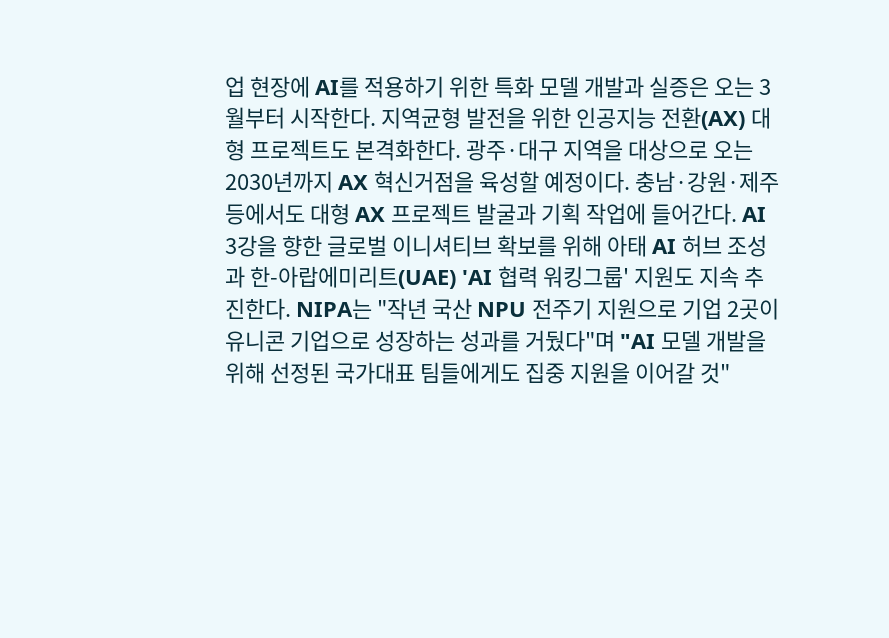업 현장에 AI를 적용하기 위한 특화 모델 개발과 실증은 오는 3월부터 시작한다. 지역균형 발전을 위한 인공지능 전환(AX) 대형 프로젝트도 본격화한다. 광주·대구 지역을 대상으로 오는 2030년까지 AX 혁신거점을 육성할 예정이다. 충남·강원·제주 등에서도 대형 AX 프로젝트 발굴과 기획 작업에 들어간다. AI 3강을 향한 글로벌 이니셔티브 확보를 위해 아태 AI 허브 조성과 한-아랍에미리트(UAE) 'AI 협력 워킹그룹' 지원도 지속 추진한다. NIPA는 "작년 국산 NPU 전주기 지원으로 기업 2곳이 유니콘 기업으로 성장하는 성과를 거뒀다"며 "AI 모델 개발을 위해 선정된 국가대표 팀들에게도 집중 지원을 이어갈 것"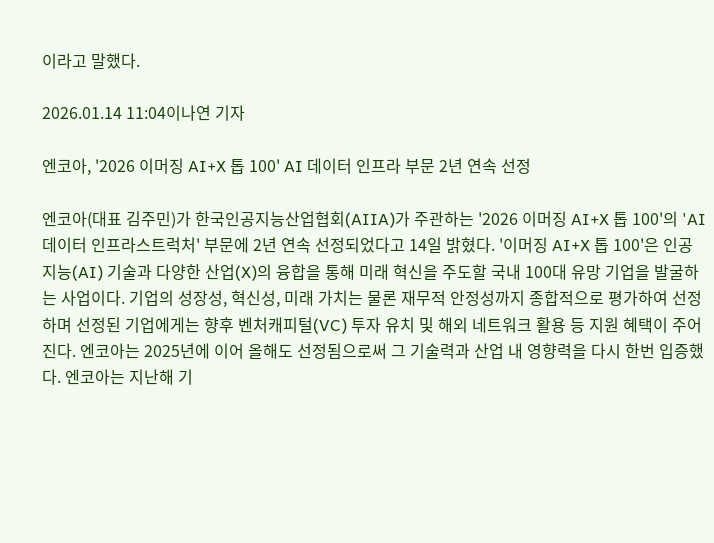이라고 말했다.

2026.01.14 11:04이나연 기자

엔코아, '2026 이머징 AI+X 톱 100' AI 데이터 인프라 부문 2년 연속 선정

엔코아(대표 김주민)가 한국인공지능산업협회(AIIA)가 주관하는 '2026 이머징 AI+X 톱 100'의 'AI 데이터 인프라스트럭처' 부문에 2년 연속 선정되었다고 14일 밝혔다. '이머징 AI+X 톱 100'은 인공지능(AI) 기술과 다양한 산업(X)의 융합을 통해 미래 혁신을 주도할 국내 100대 유망 기업을 발굴하는 사업이다. 기업의 성장성, 혁신성, 미래 가치는 물론 재무적 안정성까지 종합적으로 평가하여 선정하며 선정된 기업에게는 향후 벤처캐피털(VC) 투자 유치 및 해외 네트워크 활용 등 지원 혜택이 주어진다. 엔코아는 2025년에 이어 올해도 선정됨으로써 그 기술력과 산업 내 영향력을 다시 한번 입증했다. 엔코아는 지난해 기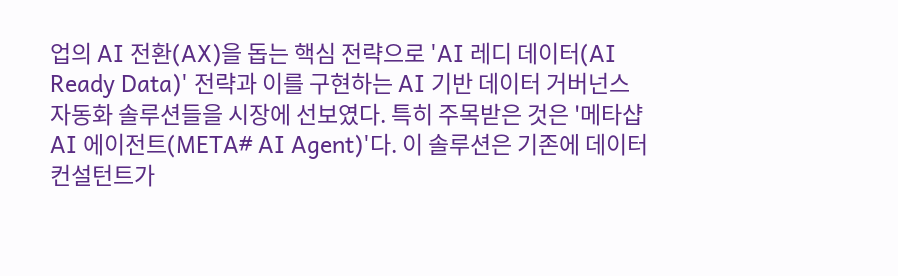업의 AI 전환(AX)을 돕는 핵심 전략으로 'AI 레디 데이터(AI Ready Data)' 전략과 이를 구현하는 AI 기반 데이터 거버넌스 자동화 솔루션들을 시장에 선보였다. 특히 주목받은 것은 '메타샵 AI 에이전트(META# AI Agent)'다. 이 솔루션은 기존에 데이터 컨설턴트가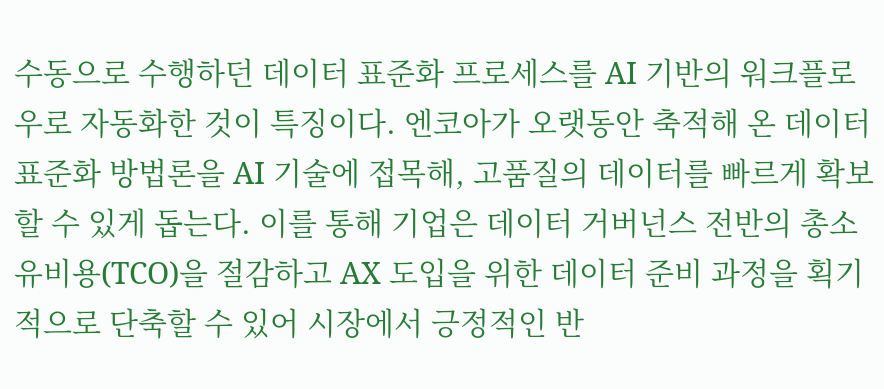수동으로 수행하던 데이터 표준화 프로세스를 AI 기반의 워크플로우로 자동화한 것이 특징이다. 엔코아가 오랫동안 축적해 온 데이터 표준화 방법론을 AI 기술에 접목해, 고품질의 데이터를 빠르게 확보할 수 있게 돕는다. 이를 통해 기업은 데이터 거버넌스 전반의 총소유비용(TCO)을 절감하고 AX 도입을 위한 데이터 준비 과정을 획기적으로 단축할 수 있어 시장에서 긍정적인 반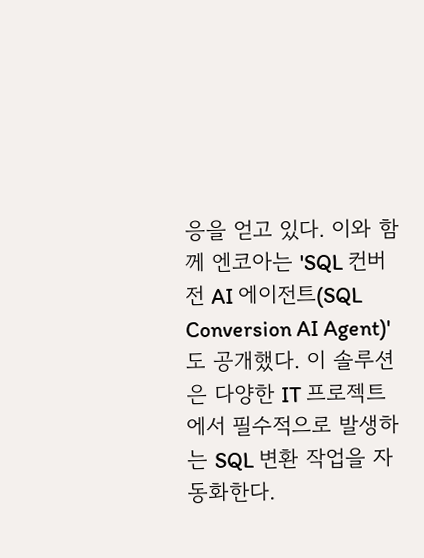응을 얻고 있다. 이와 함께 엔코아는 'SQL 컨버전 AI 에이전트(SQL Conversion AI Agent)'도 공개했다. 이 솔루션은 다양한 IT 프로젝트에서 필수적으로 발생하는 SQL 변환 작업을 자동화한다.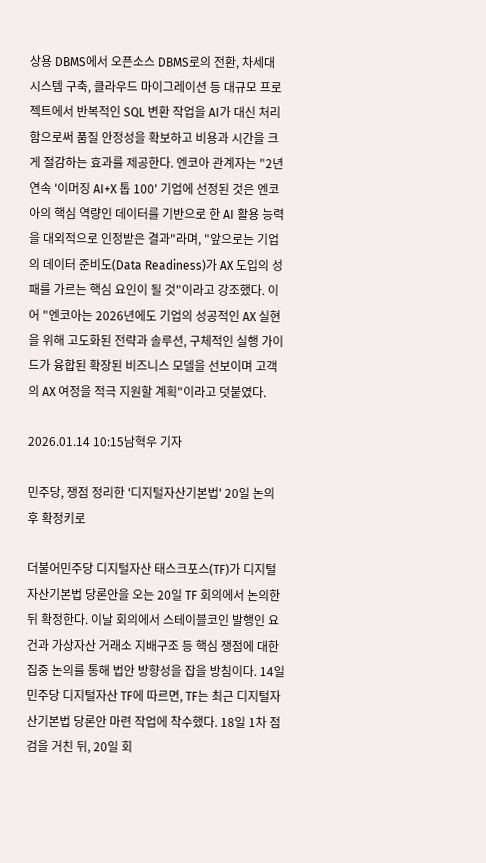상용 DBMS에서 오픈소스 DBMS로의 전환, 차세대 시스템 구축, 클라우드 마이그레이션 등 대규모 프로젝트에서 반복적인 SQL 변환 작업을 AI가 대신 처리함으로써 품질 안정성을 확보하고 비용과 시간을 크게 절감하는 효과를 제공한다. 엔코아 관계자는 "2년 연속 '이머징 AI+X 톱 100' 기업에 선정된 것은 엔코아의 핵심 역량인 데이터를 기반으로 한 AI 활용 능력을 대외적으로 인정받은 결과"라며, "앞으로는 기업의 데이터 준비도(Data Readiness)가 AX 도입의 성패를 가르는 핵심 요인이 될 것"이라고 강조했다. 이어 "엔코아는 2026년에도 기업의 성공적인 AX 실현을 위해 고도화된 전략과 솔루션, 구체적인 실행 가이드가 융합된 확장된 비즈니스 모델을 선보이며 고객의 AX 여정을 적극 지원할 계획"이라고 덧붙였다.

2026.01.14 10:15남혁우 기자

민주당, 쟁점 정리한 '디지털자산기본법' 20일 논의 후 확정키로

더불어민주당 디지털자산 태스크포스(TF)가 디지털자산기본법 당론안을 오는 20일 TF 회의에서 논의한 뒤 확정한다. 이날 회의에서 스테이블코인 발행인 요건과 가상자산 거래소 지배구조 등 핵심 쟁점에 대한 집중 논의를 통해 법안 방향성을 잡을 방침이다. 14일 민주당 디지털자산 TF에 따르면, TF는 최근 디지털자산기본법 당론안 마련 작업에 착수했다. 18일 1차 점검을 거친 뒤, 20일 회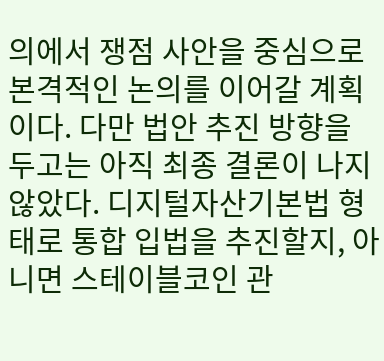의에서 쟁점 사안을 중심으로 본격적인 논의를 이어갈 계획이다. 다만 법안 추진 방향을 두고는 아직 최종 결론이 나지 않았다. 디지털자산기본법 형태로 통합 입법을 추진할지, 아니면 스테이블코인 관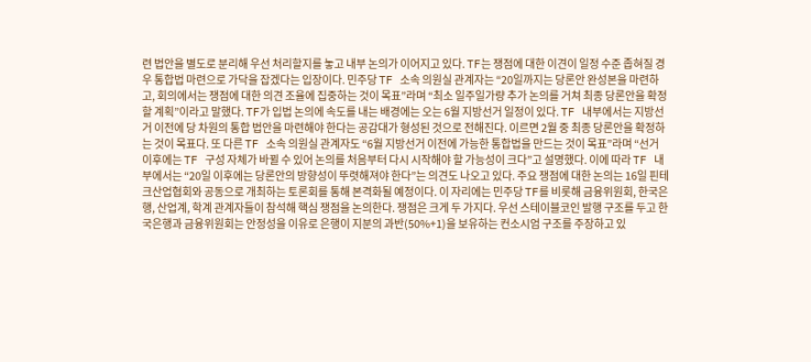련 법안을 별도로 분리해 우선 처리할지를 놓고 내부 논의가 이어지고 있다. TF는 쟁점에 대한 이견이 일정 수준 좁혀질 경우 통합법 마련으로 가닥을 잡겠다는 입장이다. 민주당 TF 소속 의원실 관계자는 “20일까지는 당론안 완성본을 마련하고, 회의에서는 쟁점에 대한 의견 조율에 집중하는 것이 목표”라며 “최소 일주일가량 추가 논의를 거쳐 최종 당론안을 확정할 계획”이라고 말했다. TF가 입법 논의에 속도를 내는 배경에는 오는 6월 지방선거 일정이 있다. TF 내부에서는 지방선거 이전에 당 차원의 통합 법안을 마련해야 한다는 공감대가 형성된 것으로 전해진다. 이르면 2월 중 최종 당론안을 확정하는 것이 목표다. 또 다른 TF 소속 의원실 관계자도 “6월 지방선거 이전에 가능한 통합법을 만드는 것이 목표”라며 “선거 이후에는 TF 구성 자체가 바뀔 수 있어 논의를 처음부터 다시 시작해야 할 가능성이 크다”고 설명했다. 이에 따라 TF 내부에서는 “20일 이후에는 당론안의 방향성이 뚜렷해져야 한다”는 의견도 나오고 있다. 주요 쟁점에 대한 논의는 16일 핀테크산업협회와 공동으로 개최하는 토론회를 통해 본격화될 예정이다. 이 자리에는 민주당 TF를 비롯해 금융위원회, 한국은행, 산업계, 학계 관계자들이 참석해 핵심 쟁점을 논의한다. 쟁점은 크게 두 가지다. 우선 스테이블코인 발행 구조를 두고 한국은행과 금융위원회는 안정성을 이유로 은행이 지분의 과반(50%+1)을 보유하는 컨소시엄 구조를 주장하고 있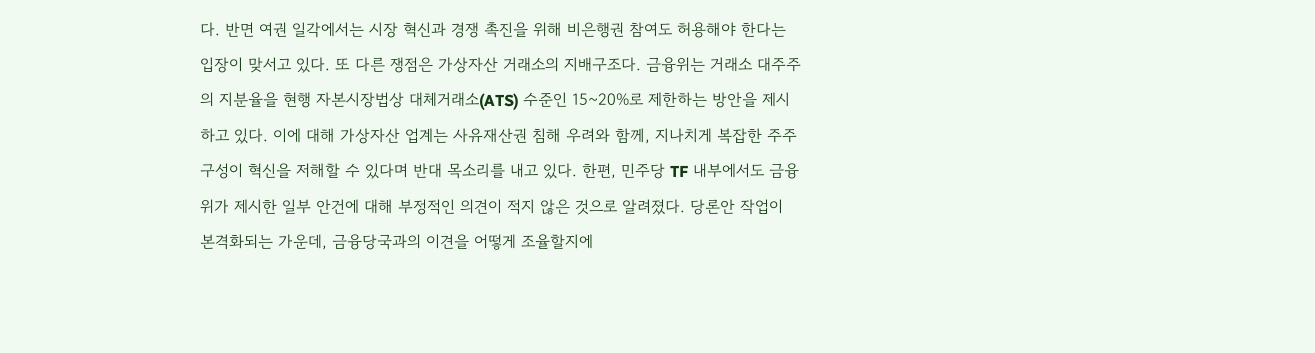다. 반면 여권 일각에서는 시장 혁신과 경쟁 촉진을 위해 비은행권 참여도 허용해야 한다는 입장이 맞서고 있다. 또 다른 쟁점은 가상자산 거래소의 지배구조다. 금융위는 거래소 대주주의 지분율을 현행 자본시장법상 대체거래소(ATS) 수준인 15~20%로 제한하는 방안을 제시하고 있다. 이에 대해 가상자산 업계는 사유재산권 침해 우려와 함께, 지나치게 복잡한 주주구성이 혁신을 저해할 수 있다며 반대 목소리를 내고 있다. 한편, 민주당 TF 내부에서도 금융위가 제시한 일부 안건에 대해 부정적인 의견이 적지 않은 것으로 알려졌다. 당론안 작업이 본격화되는 가운데, 금융당국과의 이견을 어떻게 조율할지에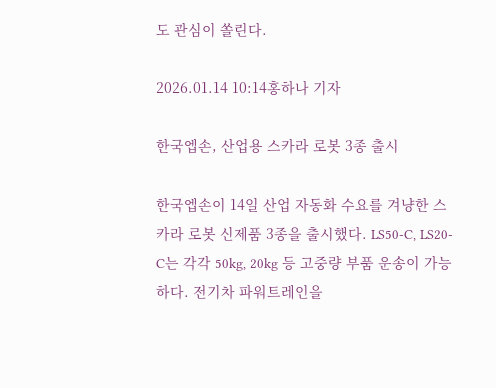도 관심이 쏠린다.

2026.01.14 10:14홍하나 기자

한국엡손, 산업용 스카라 로봇 3종 출시

한국엡손이 14일 산업 자동화 수요를 겨냥한 스카라 로봇 신제품 3종을 출시했다. LS50-C, LS20-C는 각각 50kg, 20kg 등 고중량 부품 운송이 가능하다. 전기차 파워트레인을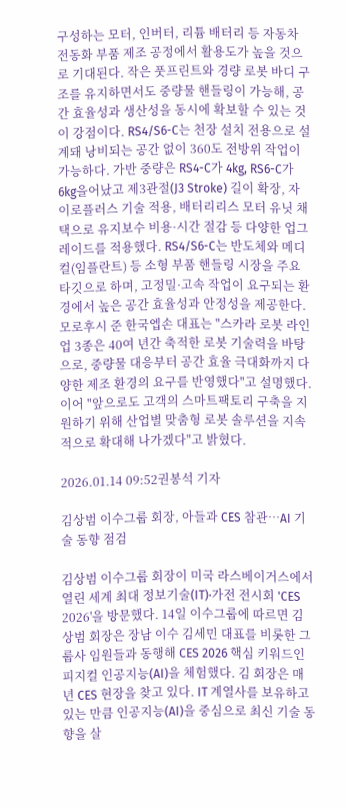구성하는 모터, 인버터, 리튬 배터리 등 자동차 전동화 부품 제조 공정에서 활용도가 높을 것으로 기대된다. 작은 풋프린트와 경량 로봇 바디 구조를 유지하면서도 중량물 핸들링이 가능해, 공간 효율성과 생산성을 동시에 확보할 수 있는 것이 강점이다. RS4/S6-C는 천장 설치 전용으로 설계돼 낭비되는 공간 없이 360도 전방위 작업이 가능하다. 가반 중량은 RS4-C가 4kg, RS6-C가 6kg을어났고 제3관절(J3 Stroke) 길이 확장, 자이로플러스 기술 적용, 배터리리스 모터 유닛 채택으로 유지보수 비용·시간 절감 등 다양한 업그레이드를 적용했다. RS4/S6-C는 반도체와 메디컬(임플란트) 등 소형 부품 핸들링 시장을 주요 타깃으로 하며, 고정밀·고속 작업이 요구되는 환경에서 높은 공간 효율성과 안정성을 제공한다. 모로후시 준 한국엡손 대표는 "스카라 로봇 라인업 3종은 40여 년간 축적한 로봇 기술력을 바탕으로, 중량물 대응부터 공간 효율 극대화까지 다양한 제조 환경의 요구를 반영했다"고 설명했다. 이어 "앞으로도 고객의 스마트팩토리 구축을 지원하기 위해 산업별 맞춤형 로봇 솔루션을 지속적으로 확대해 나가겠다"고 밝혔다.

2026.01.14 09:52권봉석 기자

김상범 이수그룹 회장, 아들과 CES 참관…AI 기술 동향 점검

김상범 이수그룹 회장이 미국 라스베이거스에서 열린 세계 최대 정보기술(IT)·가전 전시회 'CES 2026'을 방문했다. 14일 이수그룹에 따르면 김상범 회장은 장남 이수 김세민 대표를 비롯한 그룹사 임원들과 동행해 CES 2026 핵심 키워드인 피지컬 인공지능(AI)을 체험했다. 김 회장은 매년 CES 현장을 찾고 있다. IT 계열사를 보유하고 있는 만큼 인공지능(AI)을 중심으로 최신 기술 동향을 살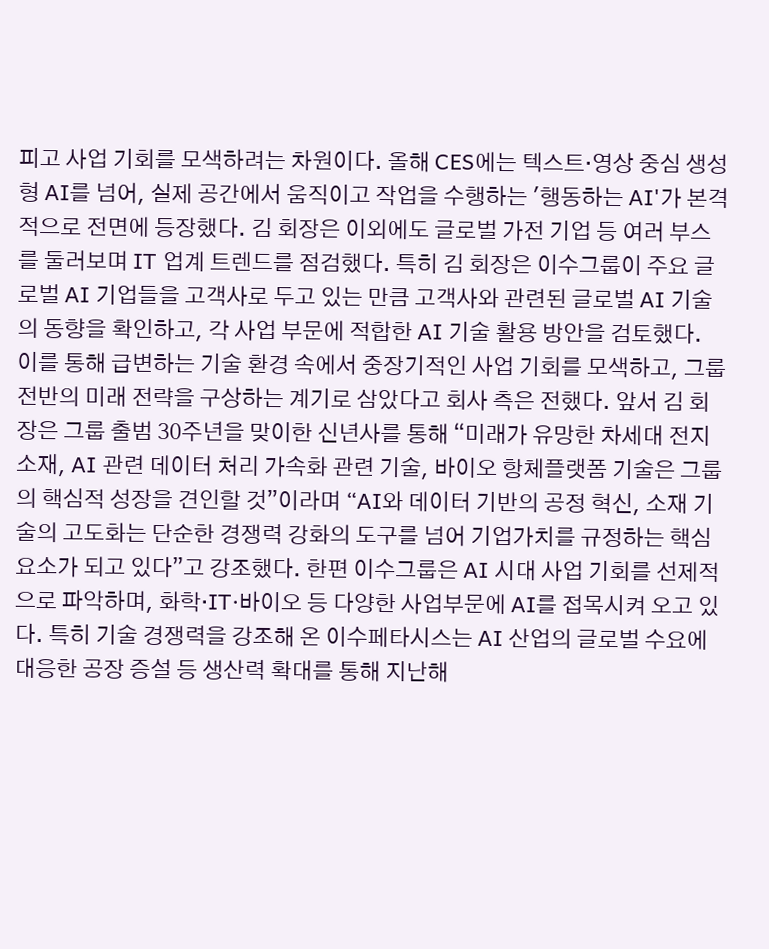피고 사업 기회를 모색하려는 차원이다. 올해 CES에는 텍스트·영상 중심 생성형 AI를 넘어, 실제 공간에서 움직이고 작업을 수행하는 '행동하는 AI'가 본격적으로 전면에 등장했다. 김 회장은 이외에도 글로벌 가전 기업 등 여러 부스를 둘러보며 IT 업계 트렌드를 점검했다. 특히 김 회장은 이수그룹이 주요 글로벌 AI 기업들을 고객사로 두고 있는 만큼 고객사와 관련된 글로벌 AI 기술의 동향을 확인하고, 각 사업 부문에 적합한 AI 기술 활용 방안을 검토했다. 이를 통해 급변하는 기술 환경 속에서 중장기적인 사업 기회를 모색하고, 그룹 전반의 미래 전략을 구상하는 계기로 삼았다고 회사 측은 전했다. 앞서 김 회장은 그룹 출범 30주년을 맞이한 신년사를 통해 “미래가 유망한 차세대 전지소재, AI 관련 데이터 처리 가속화 관련 기술, 바이오 항체플랫폼 기술은 그룹의 핵심적 성장을 견인할 것”이라며 “AI와 데이터 기반의 공정 혁신, 소재 기술의 고도화는 단순한 경쟁력 강화의 도구를 넘어 기업가치를 규정하는 핵심 요소가 되고 있다”고 강조했다. 한편 이수그룹은 AI 시대 사업 기회를 선제적으로 파악하며, 화학·IT·바이오 등 다양한 사업부문에 AI를 접목시켜 오고 있다. 특히 기술 경쟁력을 강조해 온 이수페타시스는 AI 산업의 글로벌 수요에 대응한 공장 증설 등 생산력 확대를 통해 지난해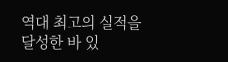역대 최고의 실적을 달성한 바 있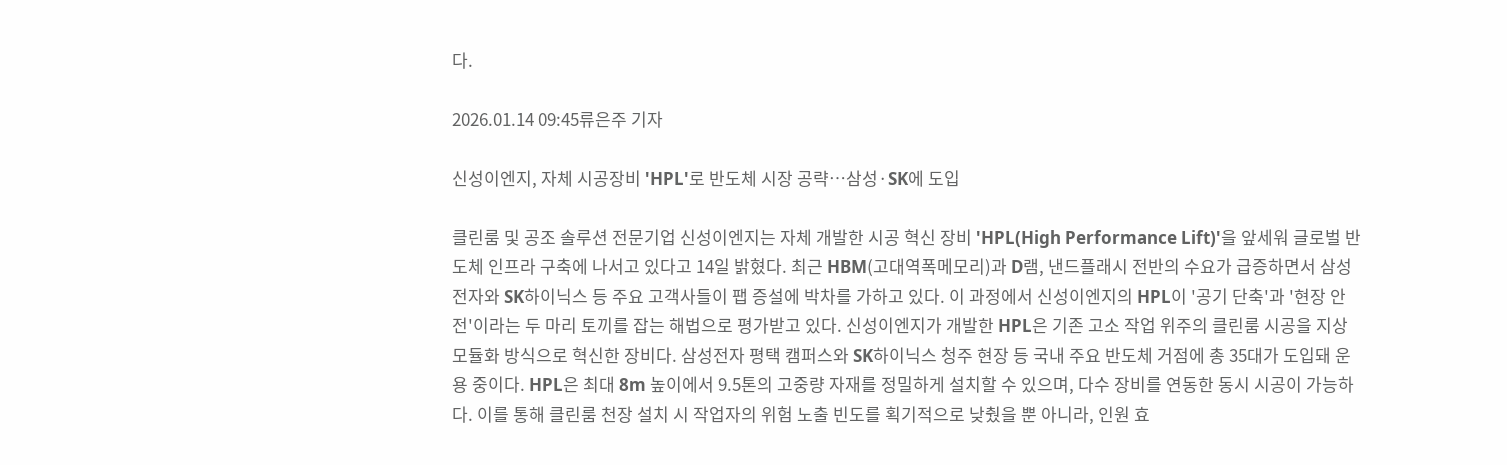다.

2026.01.14 09:45류은주 기자

신성이엔지, 자체 시공장비 'HPL'로 반도체 시장 공략…삼성·SK에 도입

클린룸 및 공조 솔루션 전문기업 신성이엔지는 자체 개발한 시공 혁신 장비 'HPL(High Performance Lift)'을 앞세워 글로벌 반도체 인프라 구축에 나서고 있다고 14일 밝혔다. 최근 HBM(고대역폭메모리)과 D램, 낸드플래시 전반의 수요가 급증하면서 삼성전자와 SK하이닉스 등 주요 고객사들이 팹 증설에 박차를 가하고 있다. 이 과정에서 신성이엔지의 HPL이 '공기 단축'과 '현장 안전'이라는 두 마리 토끼를 잡는 해법으로 평가받고 있다. 신성이엔지가 개발한 HPL은 기존 고소 작업 위주의 클린룸 시공을 지상 모듈화 방식으로 혁신한 장비다. 삼성전자 평택 캠퍼스와 SK하이닉스 청주 현장 등 국내 주요 반도체 거점에 총 35대가 도입돼 운용 중이다. HPL은 최대 8m 높이에서 9.5톤의 고중량 자재를 정밀하게 설치할 수 있으며, 다수 장비를 연동한 동시 시공이 가능하다. 이를 통해 클린룸 천장 설치 시 작업자의 위험 노출 빈도를 획기적으로 낮췄을 뿐 아니라, 인원 효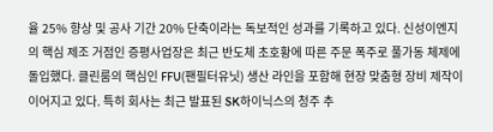율 25% 향상 및 공사 기간 20% 단축이라는 독보적인 성과를 기록하고 있다. 신성이엔지의 핵심 제조 거점인 증평사업장은 최근 반도체 초호황에 따른 주문 폭주로 풀가동 체제에 돌입했다. 클린룸의 핵심인 FFU(팬필터유닛) 생산 라인을 포함해 현장 맞춤형 장비 제작이 이어지고 있다. 특히 회사는 최근 발표된 SK하이닉스의 청주 추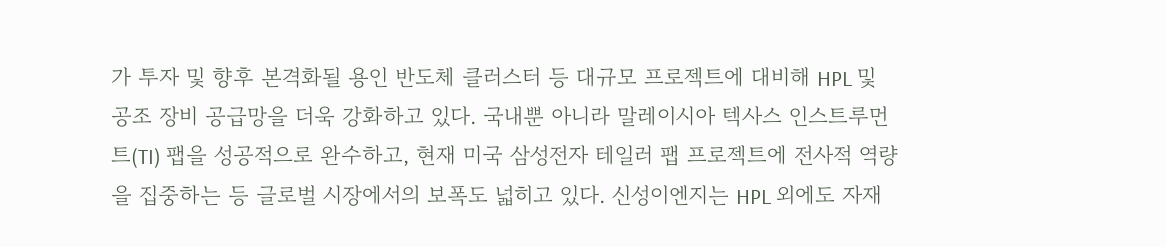가 투자 및 향후 본격화될 용인 반도체 클러스터 등 대규모 프로젝트에 대비해 HPL 및 공조 장비 공급망을 더욱 강화하고 있다. 국내뿐 아니라 말레이시아 텍사스 인스트루먼트(TI) 팹을 성공적으로 완수하고, 현재 미국 삼성전자 테일러 팹 프로젝트에 전사적 역량을 집중하는 등 글로벌 시장에서의 보폭도 넓히고 있다. 신성이엔지는 HPL 외에도 자재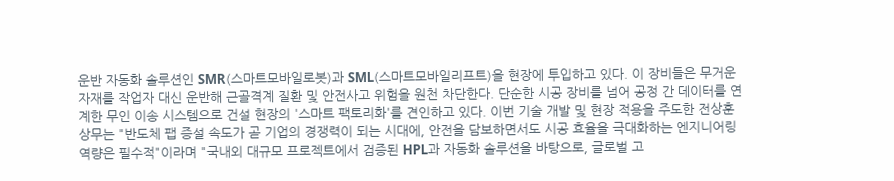운반 자동화 솔루션인 SMR(스마트모바일로봇)과 SML(스마트모바일리프트)을 현장에 투입하고 있다. 이 장비들은 무거운 자재를 작업자 대신 운반해 근골격계 질환 및 안전사고 위험을 원천 차단한다. 단순한 시공 장비를 넘어 공정 간 데이터를 연계한 무인 이송 시스템으로 건설 현장의 '스마트 팩토리화'를 견인하고 있다. 이번 기술 개발 및 현장 적용을 주도한 전상훈 상무는 "반도체 팹 증설 속도가 곧 기업의 경쟁력이 되는 시대에, 안전을 담보하면서도 시공 효율을 극대화하는 엔지니어링 역량은 필수적"이라며 "국내외 대규모 프로젝트에서 검증된 HPL과 자동화 솔루션을 바탕으로, 글로벌 고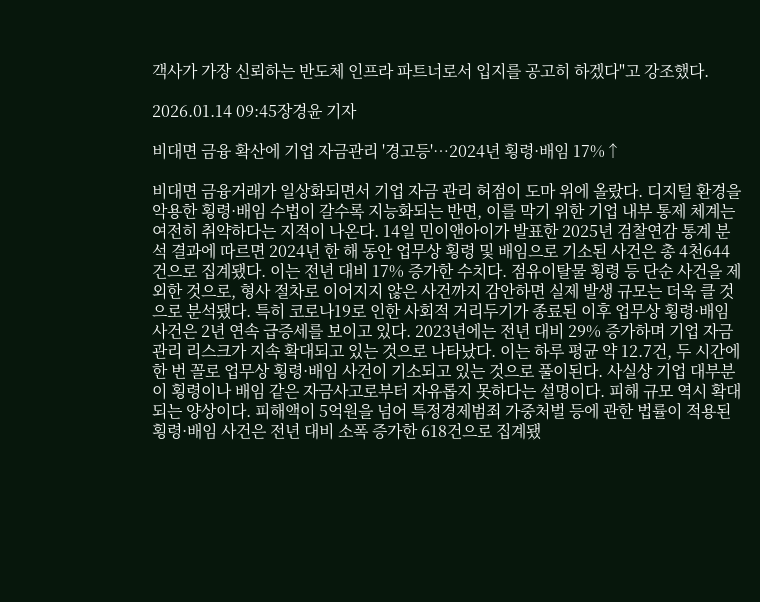객사가 가장 신뢰하는 반도체 인프라 파트너로서 입지를 공고히 하겠다"고 강조했다.

2026.01.14 09:45장경윤 기자

비대면 금융 확산에 기업 자금관리 '경고등'…2024년 횡령·배임 17%↑

비대면 금융거래가 일상화되면서 기업 자금 관리 허점이 도마 위에 올랐다. 디지털 환경을 악용한 횡령·배임 수법이 갈수록 지능화되는 반면, 이를 막기 위한 기업 내부 통제 체계는 여전히 취약하다는 지적이 나온다. 14일 민이앤아이가 발표한 2025년 검찰연감 통계 분석 결과에 따르면 2024년 한 해 동안 업무상 횡령 및 배임으로 기소된 사건은 총 4천644건으로 집계됐다. 이는 전년 대비 17% 증가한 수치다. 점유이탈물 횡령 등 단순 사건을 제외한 것으로, 형사 절차로 이어지지 않은 사건까지 감안하면 실제 발생 규모는 더욱 클 것으로 분석됐다. 특히 코로나19로 인한 사회적 거리두기가 종료된 이후 업무상 횡령·배임 사건은 2년 연속 급증세를 보이고 있다. 2023년에는 전년 대비 29% 증가하며 기업 자금 관리 리스크가 지속 확대되고 있는 것으로 나타났다. 이는 하루 평균 약 12.7건, 두 시간에 한 번 꼴로 업무상 횡령·배임 사건이 기소되고 있는 것으로 풀이된다. 사실상 기업 대부분이 횡령이나 배임 같은 자금사고로부터 자유롭지 못하다는 설명이다. 피해 규모 역시 확대되는 양상이다. 피해액이 5억원을 넘어 특정경제범죄 가중처벌 등에 관한 법률이 적용된 횡령·배임 사건은 전년 대비 소폭 증가한 618건으로 집계됐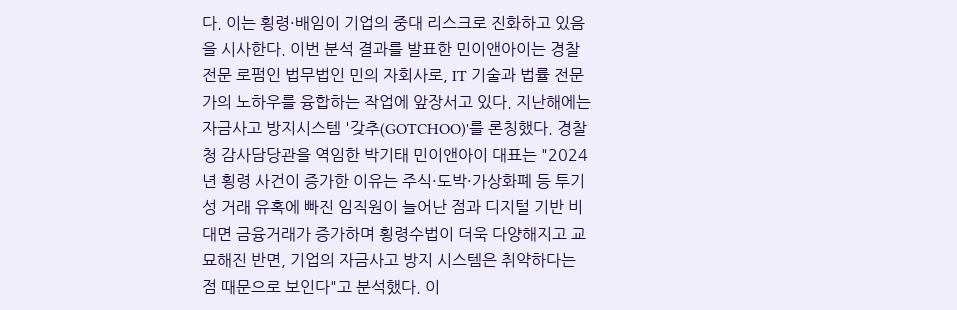다. 이는 횡령·배임이 기업의 중대 리스크로 진화하고 있음을 시사한다. 이번 분석 결과를 발표한 민이앤아이는 경찰 전문 로펌인 법무법인 민의 자회사로, IT 기술과 법률 전문가의 노하우를 융합하는 작업에 앞장서고 있다. 지난해에는 자금사고 방지시스템 '갖추(GOTCHOO)'를 론칭했다. 경찰청 감사담당관을 역임한 박기태 민이앤아이 대표는 "2024년 횡령 사건이 증가한 이유는 주식·도박·가상화폐 등 투기성 거래 유혹에 빠진 임직원이 늘어난 점과 디지털 기반 비대면 금융거래가 증가하며 횡령수법이 더욱 다양해지고 교묘해진 반면, 기업의 자금사고 방지 시스템은 취약하다는 점 때문으로 보인다"고 분석했다. 이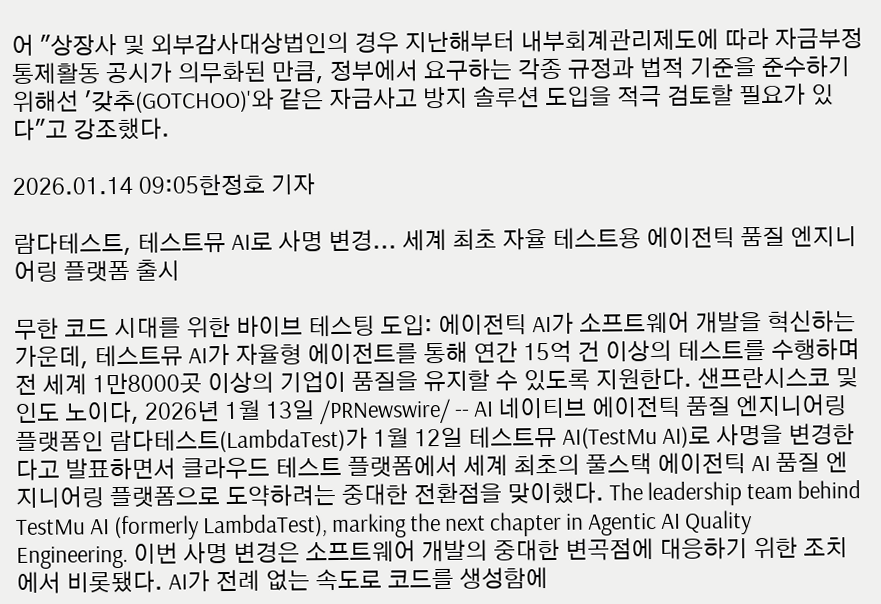어 "상장사 및 외부감사대상법인의 경우 지난해부터 내부회계관리제도에 따라 자금부정통제활동 공시가 의무화된 만큼, 정부에서 요구하는 각종 규정과 법적 기준을 준수하기 위해선 '갖추(GOTCHOO)'와 같은 자금사고 방지 솔루션 도입을 적극 검토할 필요가 있다"고 강조했다.

2026.01.14 09:05한정호 기자

람다테스트, 테스트뮤 AI로 사명 변경... 세계 최초 자율 테스트용 에이전틱 품질 엔지니어링 플랫폼 출시

무한 코드 시대를 위한 바이브 테스팅 도입: 에이전틱 AI가 소프트웨어 개발을 혁신하는 가운데, 테스트뮤 AI가 자율형 에이전트를 통해 연간 15억 건 이상의 테스트를 수행하며 전 세계 1만8000곳 이상의 기업이 품질을 유지할 수 있도록 지원한다. 샌프란시스코 및 인도 노이다, 2026년 1월 13일 /PRNewswire/ -- AI 네이티브 에이전틱 품질 엔지니어링 플랫폼인 람다테스트(LambdaTest)가 1월 12일 테스트뮤 AI(TestMu AI)로 사명을 변경한다고 발표하면서 클라우드 테스트 플랫폼에서 세계 최초의 풀스택 에이전틱 AI 품질 엔지니어링 플랫폼으로 도약하려는 중대한 전환점을 맞이했다. The leadership team behind TestMu AI (formerly LambdaTest), marking the next chapter in Agentic AI Quality Engineering. 이번 사명 변경은 소프트웨어 개발의 중대한 변곡점에 대응하기 위한 조치에서 비롯됐다. AI가 전례 없는 속도로 코드를 생성함에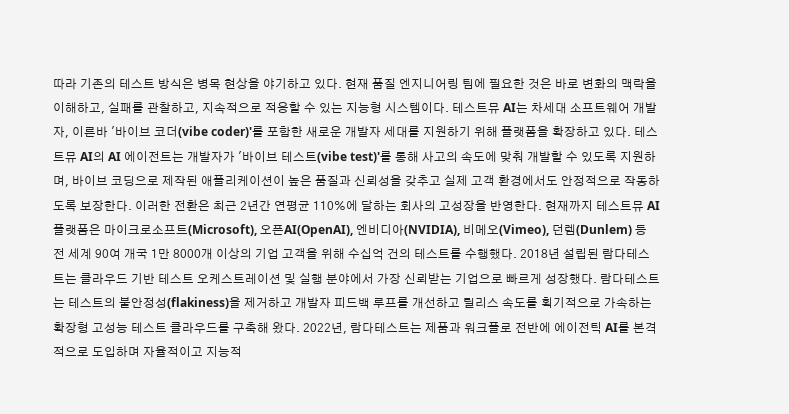따라 기존의 테스트 방식은 병목 현상을 야기하고 있다. 현재 품질 엔지니어링 팀에 필요한 것은 바로 변화의 맥락을 이해하고, 실패를 관찰하고, 지속적으로 적응할 수 있는 지능형 시스템이다. 테스트뮤 AI는 차세대 소프트웨어 개발자, 이른바 '바이브 코더(vibe coder)'를 포함한 새로운 개발자 세대를 지원하기 위해 플랫폼을 확장하고 있다. 테스트뮤 AI의 AI 에이전트는 개발자가 '바이브 테스트(vibe test)'를 통해 사고의 속도에 맞춰 개발할 수 있도록 지원하며, 바이브 코딩으로 제작된 애플리케이션이 높은 품질과 신뢰성을 갖추고 실제 고객 환경에서도 안정적으로 작동하도록 보장한다. 이러한 전환은 최근 2년간 연평균 110%에 달하는 회사의 고성장을 반영한다. 현재까지 테스트뮤 AI 플랫폼은 마이크로소프트(Microsoft), 오픈AI(OpenAI), 엔비디아(NVIDIA), 비메오(Vimeo), 던렘(Dunlem) 등 전 세계 90여 개국 1만 8000개 이상의 기업 고객을 위해 수십억 건의 테스트를 수행했다. 2018년 설립된 람다테스트는 클라우드 기반 테스트 오케스트레이션 및 실행 분야에서 가장 신뢰받는 기업으로 빠르게 성장했다. 람다테스트는 테스트의 불안정성(flakiness)을 제거하고 개발자 피드백 루프를 개선하고 릴리스 속도를 획기적으로 가속하는 확장형 고성능 테스트 클라우드를 구축해 왔다. 2022년, 람다테스트는 제품과 워크플로 전반에 에이전틱 AI를 본격적으로 도입하며 자율적이고 지능적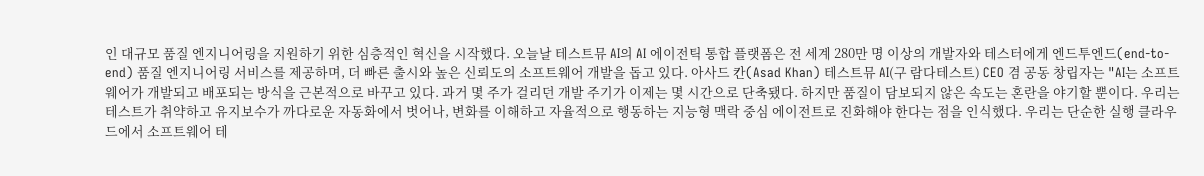인 대규모 품질 엔지니어링을 지원하기 위한 심층적인 혁신을 시작했다. 오늘날 테스트뮤 AI의 AI 에이전틱 통합 플랫폼은 전 세계 280만 명 이상의 개발자와 테스터에게 엔드투엔드(end-to-end) 품질 엔지니어링 서비스를 제공하며, 더 빠른 출시와 높은 신뢰도의 소프트웨어 개발을 돕고 있다. 아사드 칸(Asad Khan) 테스트뮤 AI(구 람다테스트) CEO 겸 공동 창립자는 "AI는 소프트웨어가 개발되고 배포되는 방식을 근본적으로 바꾸고 있다. 과거 몇 주가 걸리던 개발 주기가 이제는 몇 시간으로 단축됐다. 하지만 품질이 담보되지 않은 속도는 혼란을 야기할 뿐이다. 우리는 테스트가 취약하고 유지보수가 까다로운 자동화에서 벗어나, 변화를 이해하고 자율적으로 행동하는 지능형 맥락 중심 에이전트로 진화해야 한다는 점을 인식했다. 우리는 단순한 실행 클라우드에서 소프트웨어 테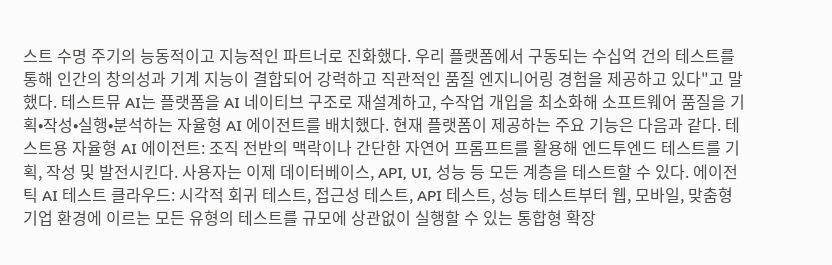스트 수명 주기의 능동적이고 지능적인 파트너로 진화했다. 우리 플랫폼에서 구동되는 수십억 건의 테스트를 통해 인간의 창의성과 기계 지능이 결합되어 강력하고 직관적인 품질 엔지니어링 경험을 제공하고 있다"고 말했다. 테스트뮤 AI는 플랫폼을 AI 네이티브 구조로 재설계하고, 수작업 개입을 최소화해 소프트웨어 품질을 기획•작성•실행•분석하는 자율형 AI 에이전트를 배치했다. 현재 플랫폼이 제공하는 주요 기능은 다음과 같다. 테스트용 자율형 AI 에이전트: 조직 전반의 맥락이나 간단한 자연어 프롬프트를 활용해 엔드투엔드 테스트를 기획, 작성 및 발전시킨다. 사용자는 이제 데이터베이스, API, UI, 성능 등 모든 계층을 테스트할 수 있다. 에이전틱 AI 테스트 클라우드: 시각적 회귀 테스트, 접근성 테스트, API 테스트, 성능 테스트부터 웹, 모바일, 맞춤형 기업 환경에 이르는 모든 유형의 테스트를 규모에 상관없이 실행할 수 있는 통합형 확장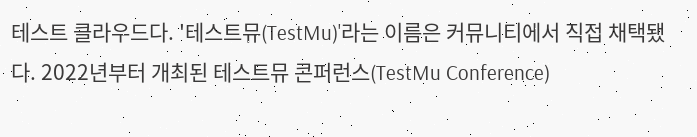테스트 클라우드다. '테스트뮤(TestMu)'라는 이름은 커뮤니티에서 직접 채택됐다. 2022년부터 개최된 테스트뮤 콘퍼런스(TestMu Conference)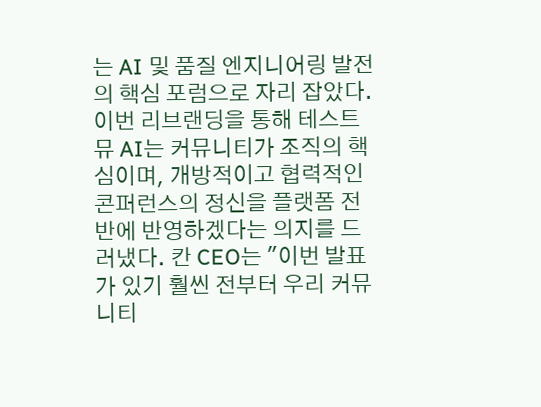는 AI 및 품질 엔지니어링 발전의 핵심 포럼으로 자리 잡았다. 이번 리브랜딩을 통해 테스트뮤 AI는 커뮤니티가 조직의 핵심이며, 개방적이고 협력적인 콘퍼런스의 정신을 플랫폼 전반에 반영하겠다는 의지를 드러냈다. 칸 CEO는 "이번 발표가 있기 훨씬 전부터 우리 커뮤니티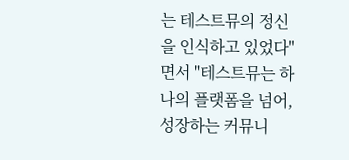는 테스트뮤의 정신을 인식하고 있었다"면서 "테스트뮤는 하나의 플랫폼을 넘어, 성장하는 커뮤니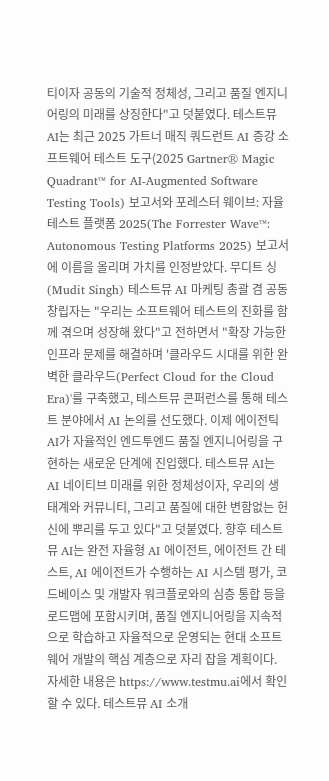티이자 공동의 기술적 정체성, 그리고 품질 엔지니어링의 미래를 상징한다"고 덧붙였다. 테스트뮤 AI는 최근 2025 가트너 매직 쿼드런트 AI 증강 소프트웨어 테스트 도구(2025 Gartner® Magic Quadrant™ for AI-Augmented Software Testing Tools) 보고서와 포레스터 웨이브: 자율 테스트 플랫폼 2025(The Forrester Wave™: Autonomous Testing Platforms 2025) 보고서에 이름을 올리며 가치를 인정받았다. 무디트 싱(Mudit Singh) 테스트뮤 AI 마케팅 총괄 겸 공동 창립자는 "우리는 소프트웨어 테스트의 진화를 함께 겪으며 성장해 왔다"고 전하면서 "확장 가능한 인프라 문제를 해결하며 '클라우드 시대를 위한 완벽한 클라우드(Perfect Cloud for the Cloud Era)'를 구축했고, 테스트뮤 콘퍼런스를 통해 테스트 분야에서 AI 논의를 선도했다. 이제 에이전틱 AI가 자율적인 엔드투엔드 품질 엔지니어링을 구현하는 새로운 단계에 진입했다. 테스트뮤 AI는 AI 네이티브 미래를 위한 정체성이자, 우리의 생태계와 커뮤니티, 그리고 품질에 대한 변함없는 헌신에 뿌리를 두고 있다"고 덧붙였다. 향후 테스트뮤 AI는 완전 자율형 AI 에이전트, 에이전트 간 테스트, AI 에이전트가 수행하는 AI 시스템 평가, 코드베이스 및 개발자 워크플로와의 심층 통합 등을 로드맵에 포함시키며, 품질 엔지니어링을 지속적으로 학습하고 자율적으로 운영되는 현대 소프트웨어 개발의 핵심 계층으로 자리 잡을 계획이다. 자세한 내용은 https://www.testmu.ai에서 확인할 수 있다. 테스트뮤 AI 소개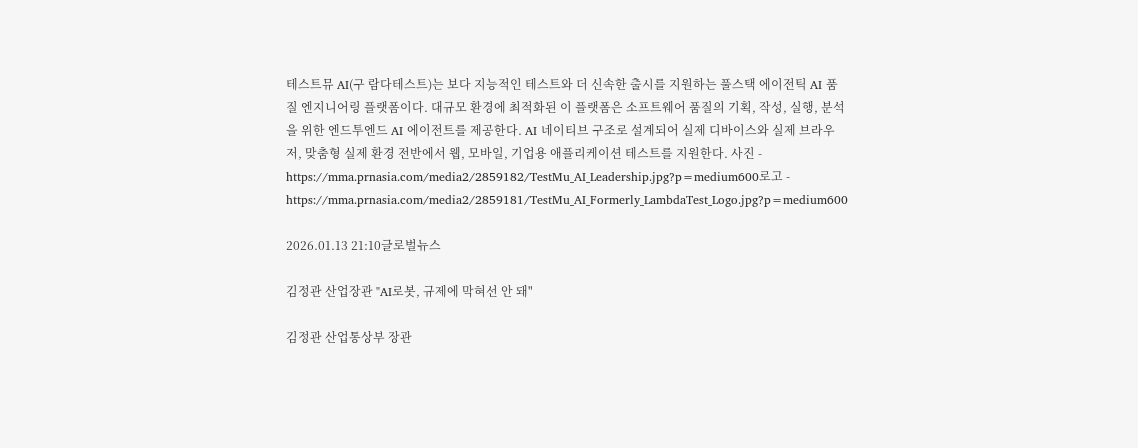테스트뮤 AI(구 람다테스트)는 보다 지능적인 테스트와 더 신속한 출시를 지원하는 풀스택 에이전틱 AI 품질 엔지니어링 플랫폼이다. 대규모 환경에 최적화된 이 플랫폼은 소프트웨어 품질의 기획, 작성, 실행, 분석을 위한 엔드투엔드 AI 에이전트를 제공한다. AI 네이티브 구조로 설계되어 실제 디바이스와 실제 브라우저, 맞춤형 실제 환경 전반에서 웹, 모바일, 기업용 애플리케이션 테스트를 지원한다. 사진 - https://mma.prnasia.com/media2/2859182/TestMu_AI_Leadership.jpg?p=medium600로고 - https://mma.prnasia.com/media2/2859181/TestMu_AI_Formerly_LambdaTest_Logo.jpg?p=medium600

2026.01.13 21:10글로벌뉴스

김정관 산업장관 "AI로봇, 규제에 막혀선 안 돼"

김정관 산업통상부 장관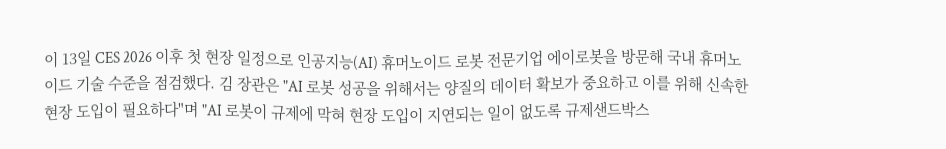이 13일 CES 2026 이후 첫 현장 일정으로 인공지능(AI) 휴머노이드 로봇 전문기업 에이로봇을 방문해 국내 휴머노이드 기술 수준을 점검했다. 김 장관은 "AI 로봇 성공을 위해서는 양질의 데이터 확보가 중요하고 이를 위해 신속한 현장 도입이 필요하다"며 "AI 로봇이 규제에 막혀 현장 도입이 지연되는 일이 없도록 규제샌드박스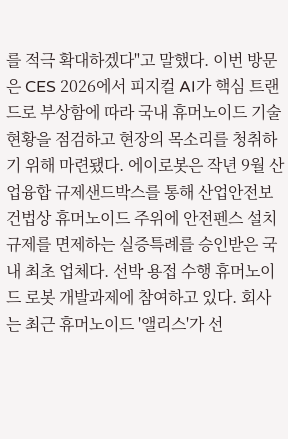를 적극 확대하겠다"고 말했다. 이번 방문은 CES 2026에서 피지컬 AI가 핵심 트랜드로 부상함에 따라 국내 휴머노이드 기술 현황을 점검하고 현장의 목소리를 청취하기 위해 마련됐다. 에이로봇은 작년 9월 산업융합 규제샌드박스를 통해 산업안전보건법상 휴머노이드 주위에 안전펜스 설치 규제를 면제하는 실증특례를 승인받은 국내 최초 업체다. 선박 용접 수행 휴머노이드 로봇 개발과제에 참여하고 있다. 회사는 최근 휴머노이드 '앨리스'가 선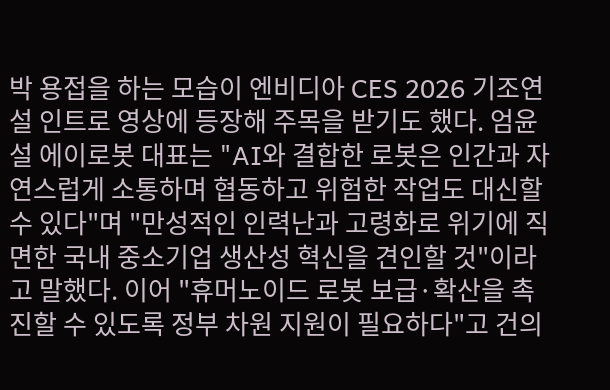박 용접을 하는 모습이 엔비디아 CES 2026 기조연설 인트로 영상에 등장해 주목을 받기도 했다. 엄윤설 에이로봇 대표는 "AI와 결합한 로봇은 인간과 자연스럽게 소통하며 협동하고 위험한 작업도 대신할 수 있다"며 "만성적인 인력난과 고령화로 위기에 직면한 국내 중소기업 생산성 혁신을 견인할 것"이라고 말했다. 이어 "휴머노이드 로봇 보급·확산을 촉진할 수 있도록 정부 차원 지원이 필요하다"고 건의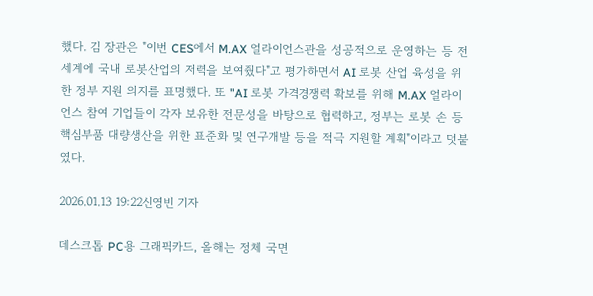했다. 김 장관은 "이번 CES에서 M.AX 얼라이언스관을 성공적으로 운영하는 등 전 세계에 국내 로봇산업의 저력을 보여줬다"고 평가하면서 AI 로봇 산업 육성을 위한 정부 지원 의지를 표명했다. 또 "AI 로봇 가격경쟁력 확보를 위해 M.AX 얼라이언스 참여 기업들이 각자 보유한 전문성을 바탕으로 협력하고, 정부는 로봇 손 등 핵심부품 대량생산을 위한 표준화 및 연구개발 등을 적극 지원할 계획"이라고 덧붙였다.

2026.01.13 19:22신영빈 기자

데스크톱 PC용 그래픽카드, 올해는 정체 국면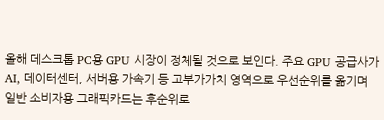올해 데스크톱 PC용 GPU 시장이 정체될 것으로 보인다. 주요 GPU 공급사가 AI, 데이터센터, 서버용 가속기 등 고부가가치 영역으로 우선순위를 옮기며 일반 소비자용 그래픽카드는 후순위로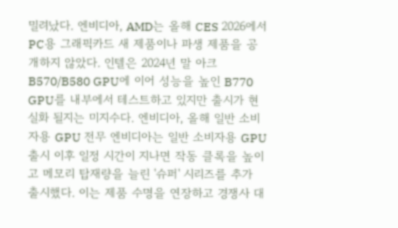밀려났다. 엔비디아, AMD는 올해 CES 2026에서 PC용 그래픽카드 새 제품이나 파생 제품을 공개하지 않았다. 인텔은 2024년 말 아크 B570/B580 GPU에 이어 성능을 높인 B770 GPU를 내부에서 테스트하고 있지만 출시가 현실화 될지는 미지수다. 엔비디아, 올해 일반 소비자용 GPU 전무 엔비디아는 일반 소비자용 GPU 출시 이후 일정 시간이 지나면 작동 클록을 높이고 메모리 탑재량을 늘린 '슈퍼' 시리즈를 추가 출시했다. 이는 제품 수명을 연장하고 경쟁사 대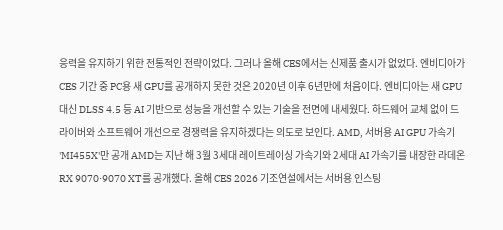응력을 유지하기 위한 전통적인 전략이었다. 그러나 올해 CES에서는 신제품 출시가 없었다. 엔비디아가 CES 기간 중 PC용 새 GPU를 공개하지 못한 것은 2020년 이후 6년만에 처음이다. 엔비디아는 새 GPU 대신 DLSS 4.5 등 AI 기반으로 성능을 개선할 수 있는 기술을 전면에 내세웠다. 하드웨어 교체 없이 드라이버와 소프트웨어 개선으로 경쟁력을 유지하겠다는 의도로 보인다. AMD, 서버용 AI GPU 가속기 'MI455X'만 공개 AMD는 지난 해 3월 3세대 레이트레이싱 가속기와 2세대 AI 가속기를 내장한 라데온 RX 9070·9070 XT를 공개했다. 올해 CES 2026 기조연설에서는 서버용 인스팅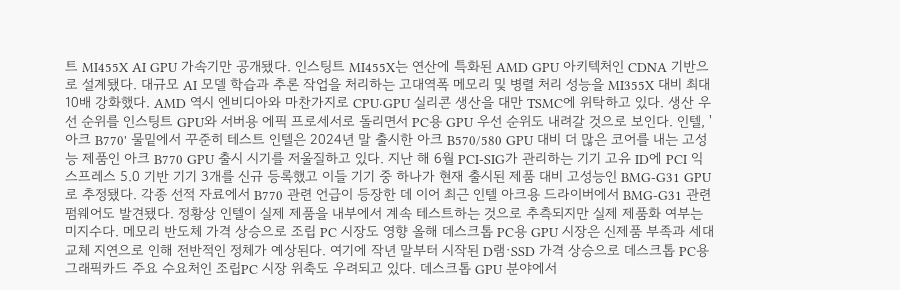트 MI455X AI GPU 가속기만 공개됐다. 인스팅트 MI455X는 연산에 특화된 AMD GPU 아키텍처인 CDNA 기반으로 설계됐다. 대규모 AI 모델 학습과 추론 작업을 처리하는 고대역폭 메모리 및 병렬 처리 성능을 MI355X 대비 최대 10배 강화했다. AMD 역시 엔비디아와 마찬가지로 CPU·GPU 실리콘 생산을 대만 TSMC에 위탁하고 있다. 생산 우선 순위를 인스팅트 GPU와 서버용 에픽 프로세서로 돌리면서 PC용 GPU 우선 순위도 내려갈 것으로 보인다. 인텔, '아크 B770' 물밑에서 꾸준히 테스트 인텔은 2024년 말 출시한 아크 B570/580 GPU 대비 더 많은 코어를 내는 고성능 제품인 아크 B770 GPU 출시 시기를 저울질하고 있다. 지난 해 6월 PCI-SIG가 관리하는 기기 고유 ID에 PCI 익스프레스 5.0 기반 기기 3개를 신규 등록했고 이들 기기 중 하나가 현재 출시된 제품 대비 고성능인 BMG-G31 GPU로 추정됐다. 각종 선적 자료에서 B770 관련 언급이 등장한 데 이어 최근 인텔 아크용 드라이버에서 BMG-G31 관련 펌웨어도 발견됐다. 정황상 인텔이 실제 제품을 내부에서 계속 테스트하는 것으로 추측되지만 실제 제품화 여부는 미지수다. 메모리 반도체 가격 상승으로 조립 PC 시장도 영향 올해 데스크톱 PC용 GPU 시장은 신제품 부족과 세대 교체 지연으로 인해 전반적인 정체가 예상된다. 여기에 작년 말부터 시작된 D램·SSD 가격 상승으로 데스크톱 PC용 그래픽카드 주요 수요처인 조립PC 시장 위축도 우려되고 있다. 데스크톱 GPU 분야에서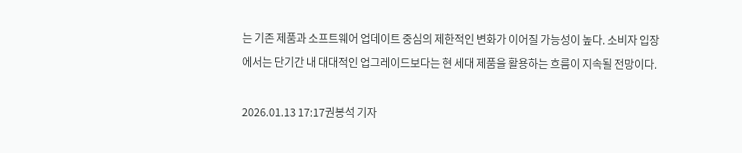는 기존 제품과 소프트웨어 업데이트 중심의 제한적인 변화가 이어질 가능성이 높다. 소비자 입장에서는 단기간 내 대대적인 업그레이드보다는 현 세대 제품을 활용하는 흐름이 지속될 전망이다.

2026.01.13 17:17권봉석 기자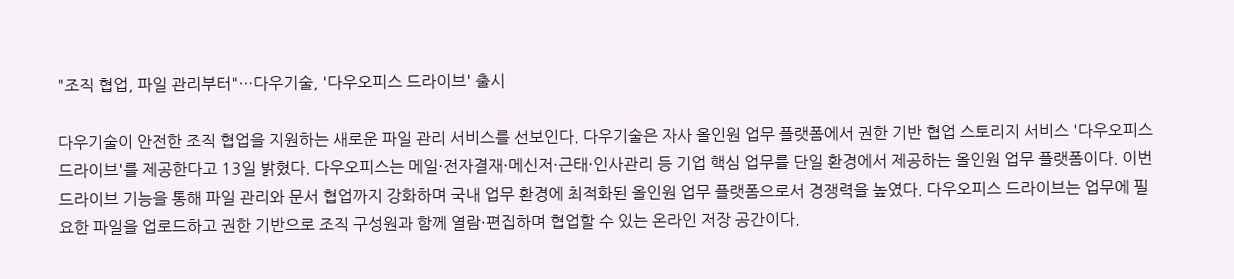"조직 협업, 파일 관리부터"…다우기술, '다우오피스 드라이브' 출시

다우기술이 안전한 조직 협업을 지원하는 새로운 파일 관리 서비스를 선보인다. 다우기술은 자사 올인원 업무 플랫폼에서 권한 기반 협업 스토리지 서비스 '다우오피스 드라이브'를 제공한다고 13일 밝혔다. 다우오피스는 메일·전자결재·메신저·근태·인사관리 등 기업 핵심 업무를 단일 환경에서 제공하는 올인원 업무 플랫폼이다. 이번 드라이브 기능을 통해 파일 관리와 문서 협업까지 강화하며 국내 업무 환경에 최적화된 올인원 업무 플랫폼으로서 경쟁력을 높였다. 다우오피스 드라이브는 업무에 필요한 파일을 업로드하고 권한 기반으로 조직 구성원과 함께 열람·편집하며 협업할 수 있는 온라인 저장 공간이다.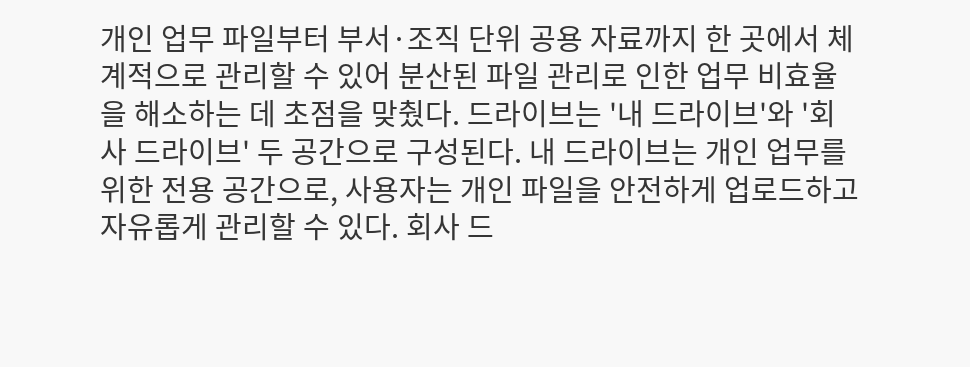개인 업무 파일부터 부서·조직 단위 공용 자료까지 한 곳에서 체계적으로 관리할 수 있어 분산된 파일 관리로 인한 업무 비효율을 해소하는 데 초점을 맞췄다. 드라이브는 '내 드라이브'와 '회사 드라이브' 두 공간으로 구성된다. 내 드라이브는 개인 업무를 위한 전용 공간으로, 사용자는 개인 파일을 안전하게 업로드하고 자유롭게 관리할 수 있다. 회사 드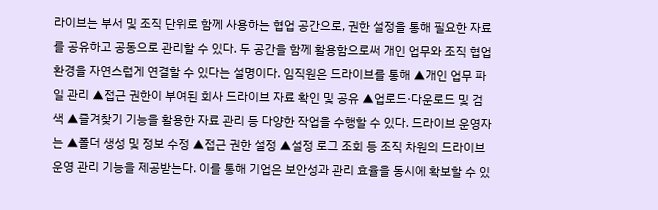라이브는 부서 및 조직 단위로 함께 사용하는 협업 공간으로, 권한 설정을 통해 필요한 자료를 공유하고 공동으로 관리할 수 있다. 두 공간을 함께 활용함으로써 개인 업무와 조직 협업 환경을 자연스럽게 연결할 수 있다는 설명이다. 임직원은 드라이브를 통해 ▲개인 업무 파일 관리 ▲접근 권한이 부여된 회사 드라이브 자료 확인 및 공유 ▲업로드·다운로드 및 검색 ▲즐겨찾기 기능을 활용한 자료 관리 등 다양한 작업을 수행할 수 있다. 드라이브 운영자는 ▲폴더 생성 및 정보 수정 ▲접근 권한 설정 ▲설정 로그 조회 등 조직 차원의 드라이브 운영 관리 기능을 제공받는다. 이를 통해 기업은 보안성과 관리 효율을 동시에 확보할 수 있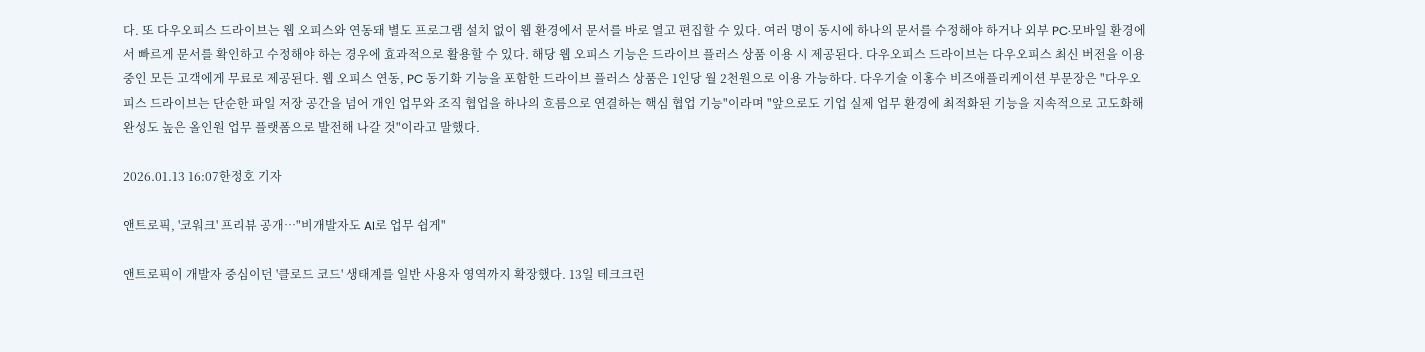다. 또 다우오피스 드라이브는 웹 오피스와 연동돼 별도 프로그램 설치 없이 웹 환경에서 문서를 바로 열고 편집할 수 있다. 여러 명이 동시에 하나의 문서를 수정해야 하거나 외부 PC·모바일 환경에서 빠르게 문서를 확인하고 수정해야 하는 경우에 효과적으로 활용할 수 있다. 해당 웹 오피스 기능은 드라이브 플러스 상품 이용 시 제공된다. 다우오피스 드라이브는 다우오피스 최신 버전을 이용 중인 모든 고객에게 무료로 제공된다. 웹 오피스 연동, PC 동기화 기능을 포함한 드라이브 플러스 상품은 1인당 월 2천원으로 이용 가능하다. 다우기술 이홍수 비즈애플리케이션 부문장은 "다우오피스 드라이브는 단순한 파일 저장 공간을 넘어 개인 업무와 조직 협업을 하나의 흐름으로 연결하는 핵심 협업 기능"이라며 "앞으로도 기업 실제 업무 환경에 최적화된 기능을 지속적으로 고도화해 완성도 높은 올인원 업무 플랫폼으로 발전해 나갈 것"이라고 말했다.

2026.01.13 16:07한정호 기자

앤트로픽, '코워크' 프리뷰 공개…"비개발자도 AI로 업무 쉽게"

앤트로픽이 개발자 중심이던 '클로드 코드' 생태계를 일반 사용자 영역까지 확장했다. 13일 테크크런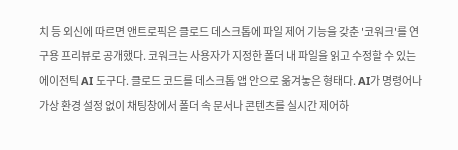치 등 외신에 따르면 앤트로픽은 클로드 데스크톱에 파일 제어 기능을 갖춘 '코워크'를 연구용 프리뷰로 공개했다. 코워크는 사용자가 지정한 폴더 내 파일을 읽고 수정할 수 있는 에이전틱 AI 도구다. 클로드 코드를 데스크톱 앱 안으로 옮겨놓은 형태다. AI가 명령어나 가상 환경 설정 없이 채팅창에서 폴더 속 문서나 콘텐츠를 실시간 제어하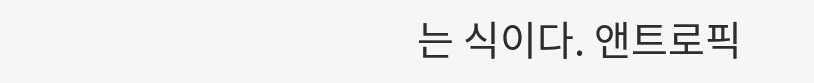는 식이다. 앤트로픽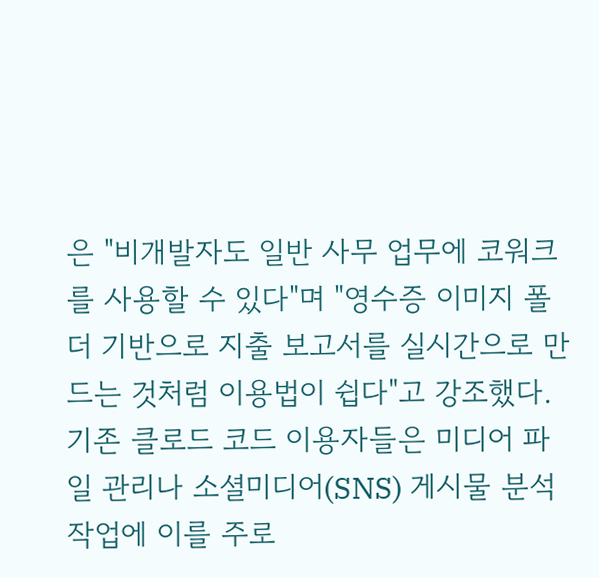은 "비개발자도 일반 사무 업무에 코워크를 사용할 수 있다"며 "영수증 이미지 폴더 기반으로 지출 보고서를 실시간으로 만드는 것처럼 이용법이 쉽다"고 강조했다. 기존 클로드 코드 이용자들은 미디어 파일 관리나 소셜미디어(SNS) 게시물 분석 작업에 이를 주로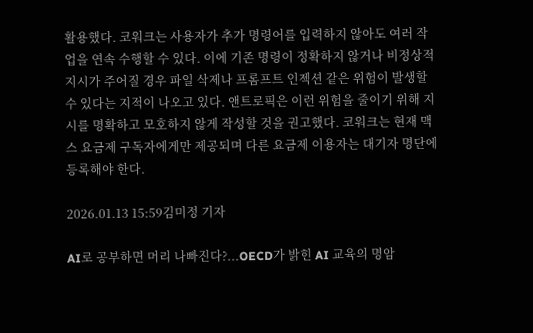활용했다. 코워크는 사용자가 추가 명령어를 입력하지 않아도 여러 작업을 연속 수행할 수 있다. 이에 기존 명령이 정확하지 않거나 비정상적 지시가 주어질 경우 파일 삭제나 프롬프트 인젝션 같은 위험이 발생할 수 있다는 지적이 나오고 있다. 앤트로픽은 이런 위험을 줄이기 위해 지시를 명확하고 모호하지 않게 작성할 것을 권고했다. 코워크는 현재 맥스 요금제 구독자에게만 제공되며 다른 요금제 이용자는 대기자 명단에 등록해야 한다.

2026.01.13 15:59김미정 기자

AI로 공부하면 머리 나빠진다?...OECD가 밝힌 AI 교육의 명암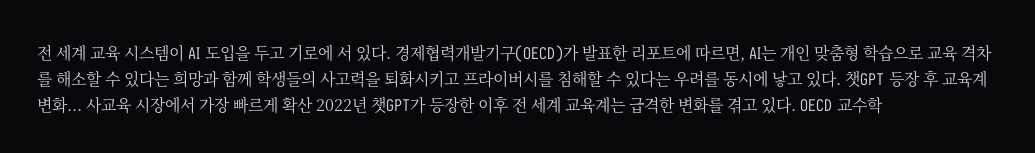전 세계 교육 시스템이 AI 도입을 두고 기로에 서 있다. 경제협력개발기구(OECD)가 발표한 리포트에 따르면, AI는 개인 맞춤형 학습으로 교육 격차를 해소할 수 있다는 희망과 함께 학생들의 사고력을 퇴화시키고 프라이버시를 침해할 수 있다는 우려를 동시에 낳고 있다. 챗GPT 등장 후 교육계 변화... 사교육 시장에서 가장 빠르게 확산 2022년 챗GPT가 등장한 이후 전 세계 교육계는 급격한 변화를 겪고 있다. OECD 교수학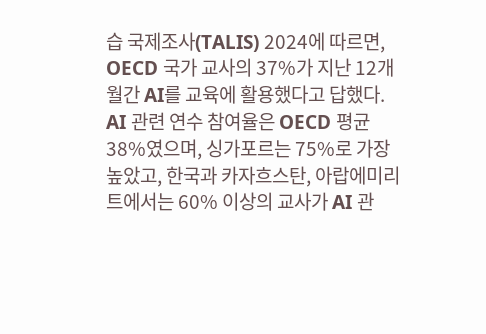습 국제조사(TALIS) 2024에 따르면, OECD 국가 교사의 37%가 지난 12개월간 AI를 교육에 활용했다고 답했다. AI 관련 연수 참여율은 OECD 평균 38%였으며, 싱가포르는 75%로 가장 높았고, 한국과 카자흐스탄, 아랍에미리트에서는 60% 이상의 교사가 AI 관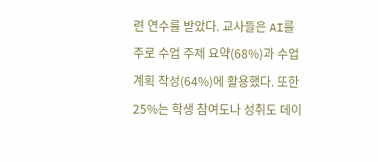련 연수를 받았다. 교사들은 AI를 주로 수업 주제 요약(68%)과 수업 계획 작성(64%)에 활용했다. 또한 25%는 학생 참여도나 성취도 데이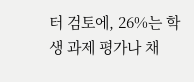터 검토에, 26%는 학생 과제 평가나 채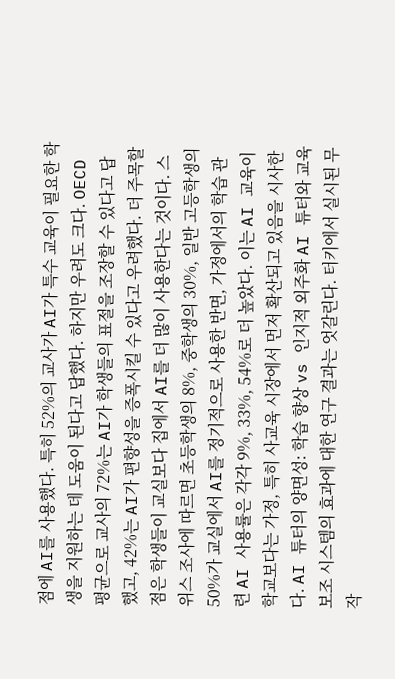점에 AI를 사용했다. 특히 52%의 교사가 AI가 특수 교육이 필요한 학생을 지원하는 데 도움이 된다고 답했다. 하지만 우려도 크다. OECD 평균으로 교사의 72%는 AI가 학생들의 표절을 조장할 수 있다고 답했고, 42%는 AI가 편향성을 증폭시킬 수 있다고 우려했다. 더 주목할 점은 학생들이 교실보다 집에서 AI를 더 많이 사용한다는 것이다. 스위스 조사에 따르면 초등학생의 8%, 중학생의 30%, 일반 고등학생의 50%가 교실에서 AI를 정기적으로 사용한 반면, 가정에서의 학습 관련 AI 사용률은 각각 9%, 33%, 54%로 더 높았다. 이는 AI 교육이 학교보다는 가정, 특히 사교육 시장에서 먼저 확산되고 있음을 시사한다. AI 튜터의 양면성: 학습 향상 vs 인지적 외주화 AI 튜터와 교육 보조 시스템의 효과에 대한 연구 결과는 엇갈린다. 터키에서 실시된 무작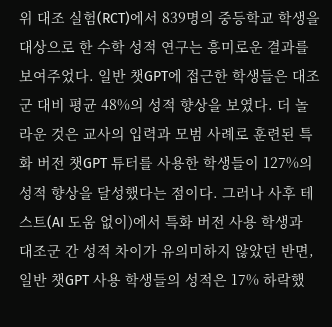위 대조 실험(RCT)에서 839명의 중등학교 학생을 대상으로 한 수학 성적 연구는 흥미로운 결과를 보여주었다. 일반 챗GPT에 접근한 학생들은 대조군 대비 평균 48%의 성적 향상을 보였다. 더 놀라운 것은 교사의 입력과 모범 사례로 훈련된 특화 버전 챗GPT 튜터를 사용한 학생들이 127%의 성적 향상을 달성했다는 점이다. 그러나 사후 테스트(AI 도움 없이)에서 특화 버전 사용 학생과 대조군 간 성적 차이가 유의미하지 않았던 반면, 일반 챗GPT 사용 학생들의 성적은 17% 하락했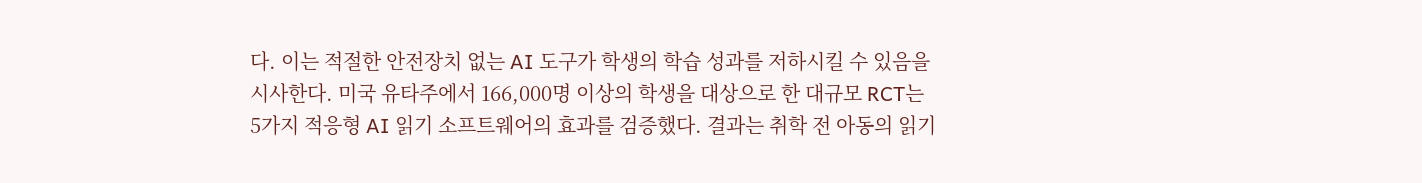다. 이는 적절한 안전장치 없는 AI 도구가 학생의 학습 성과를 저하시킬 수 있음을 시사한다. 미국 유타주에서 166,000명 이상의 학생을 대상으로 한 대규모 RCT는 5가지 적응형 AI 읽기 소프트웨어의 효과를 검증했다. 결과는 취학 전 아동의 읽기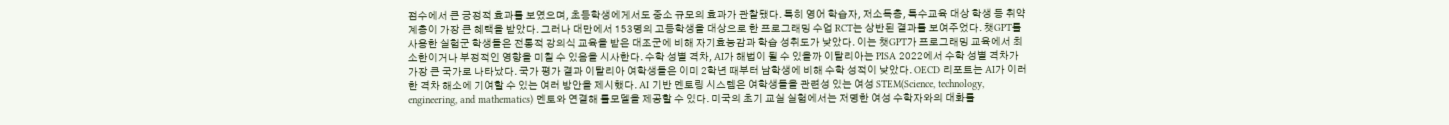점수에서 큰 긍정적 효과를 보였으며, 초등학생에게서도 중소 규모의 효과가 관찰됐다. 특히 영어 학습자, 저소득층, 특수교육 대상 학생 등 취약 계층이 가장 큰 혜택을 받았다. 그러나 대만에서 153명의 고등학생을 대상으로 한 프로그래밍 수업 RCT는 상반된 결과를 보여주었다. 챗GPT를 사용한 실험군 학생들은 전통적 강의식 교육을 받은 대조군에 비해 자기효능감과 학습 성취도가 낮았다. 이는 챗GPT가 프로그래밍 교육에서 최소한이거나 부정적인 영향을 미칠 수 있음을 시사한다. 수학 성별 격차, AI가 해법이 될 수 있을까 이탈리아는 PISA 2022에서 수학 성별 격차가 가장 큰 국가로 나타났다. 국가 평가 결과 이탈리아 여학생들은 이미 2학년 때부터 남학생에 비해 수학 성적이 낮았다. OECD 리포트는 AI가 이러한 격차 해소에 기여할 수 있는 여러 방안을 제시했다. AI 기반 멘토링 시스템은 여학생들을 관련성 있는 여성 STEM(Science, technology, engineering, and mathematics) 멘토와 연결해 롤모델을 제공할 수 있다. 미국의 초기 교실 실험에서는 저명한 여성 수학자와의 대화를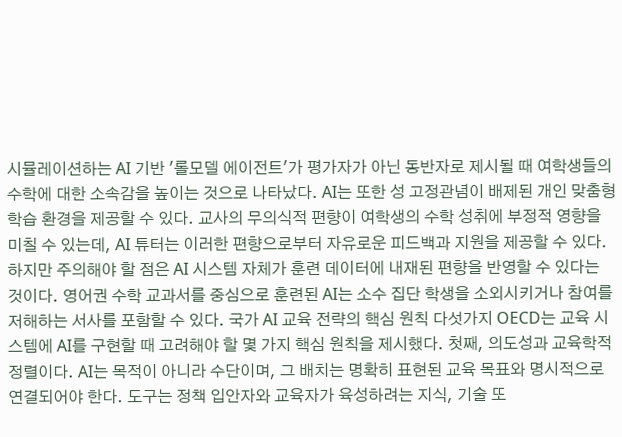시뮬레이션하는 AI 기반 '롤모델 에이전트'가 평가자가 아닌 동반자로 제시될 때 여학생들의 수학에 대한 소속감을 높이는 것으로 나타났다. AI는 또한 성 고정관념이 배제된 개인 맞춤형 학습 환경을 제공할 수 있다. 교사의 무의식적 편향이 여학생의 수학 성취에 부정적 영향을 미칠 수 있는데, AI 튜터는 이러한 편향으로부터 자유로운 피드백과 지원을 제공할 수 있다. 하지만 주의해야 할 점은 AI 시스템 자체가 훈련 데이터에 내재된 편향을 반영할 수 있다는 것이다. 영어권 수학 교과서를 중심으로 훈련된 AI는 소수 집단 학생을 소외시키거나 참여를 저해하는 서사를 포함할 수 있다. 국가 AI 교육 전략의 핵심 원칙 다섯가지 OECD는 교육 시스템에 AI를 구현할 때 고려해야 할 몇 가지 핵심 원칙을 제시했다. 첫째, 의도성과 교육학적 정렬이다. AI는 목적이 아니라 수단이며, 그 배치는 명확히 표현된 교육 목표와 명시적으로 연결되어야 한다. 도구는 정책 입안자와 교육자가 육성하려는 지식, 기술 또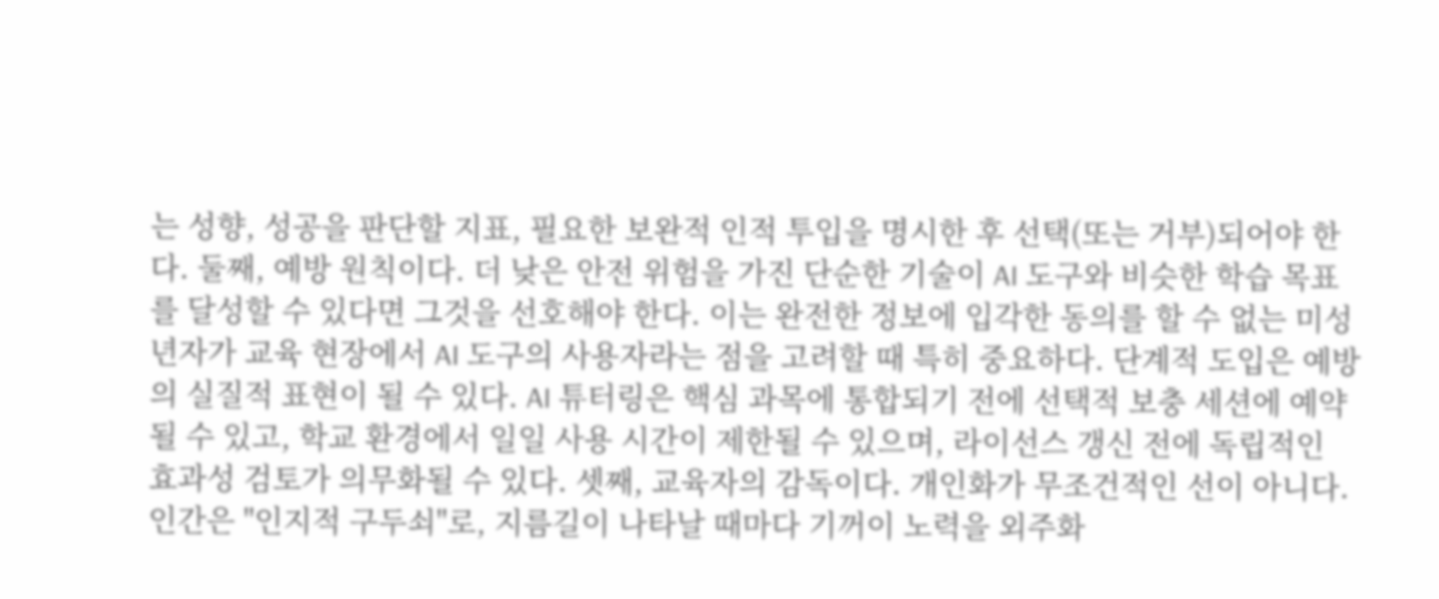는 성향, 성공을 판단할 지표, 필요한 보완적 인적 투입을 명시한 후 선택(또는 거부)되어야 한다. 둘째, 예방 원칙이다. 더 낮은 안전 위험을 가진 단순한 기술이 AI 도구와 비슷한 학습 목표를 달성할 수 있다면 그것을 선호해야 한다. 이는 완전한 정보에 입각한 동의를 할 수 없는 미성년자가 교육 현장에서 AI 도구의 사용자라는 점을 고려할 때 특히 중요하다. 단계적 도입은 예방의 실질적 표현이 될 수 있다. AI 튜터링은 핵심 과목에 통합되기 전에 선택적 보충 세션에 예약될 수 있고, 학교 환경에서 일일 사용 시간이 제한될 수 있으며, 라이선스 갱신 전에 독립적인 효과성 검토가 의무화될 수 있다. 셋째, 교육자의 감독이다. 개인화가 무조건적인 선이 아니다. 인간은 "인지적 구두쇠"로, 지름길이 나타날 때마다 기꺼이 노력을 외주화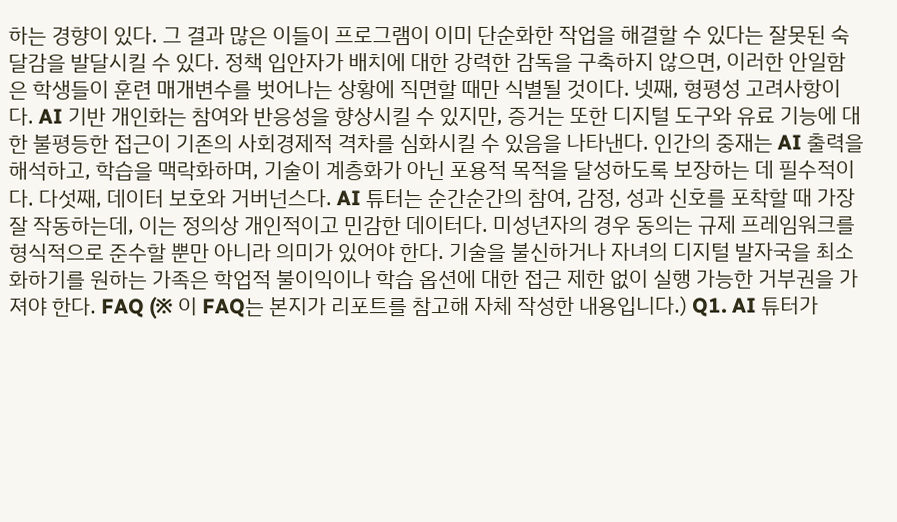하는 경향이 있다. 그 결과 많은 이들이 프로그램이 이미 단순화한 작업을 해결할 수 있다는 잘못된 숙달감을 발달시킬 수 있다. 정책 입안자가 배치에 대한 강력한 감독을 구축하지 않으면, 이러한 안일함은 학생들이 훈련 매개변수를 벗어나는 상황에 직면할 때만 식별될 것이다. 넷째, 형평성 고려사항이다. AI 기반 개인화는 참여와 반응성을 향상시킬 수 있지만, 증거는 또한 디지털 도구와 유료 기능에 대한 불평등한 접근이 기존의 사회경제적 격차를 심화시킬 수 있음을 나타낸다. 인간의 중재는 AI 출력을 해석하고, 학습을 맥락화하며, 기술이 계층화가 아닌 포용적 목적을 달성하도록 보장하는 데 필수적이다. 다섯째, 데이터 보호와 거버넌스다. AI 튜터는 순간순간의 참여, 감정, 성과 신호를 포착할 때 가장 잘 작동하는데, 이는 정의상 개인적이고 민감한 데이터다. 미성년자의 경우 동의는 규제 프레임워크를 형식적으로 준수할 뿐만 아니라 의미가 있어야 한다. 기술을 불신하거나 자녀의 디지털 발자국을 최소화하기를 원하는 가족은 학업적 불이익이나 학습 옵션에 대한 접근 제한 없이 실행 가능한 거부권을 가져야 한다. FAQ (※ 이 FAQ는 본지가 리포트를 참고해 자체 작성한 내용입니다.) Q1. AI 튜터가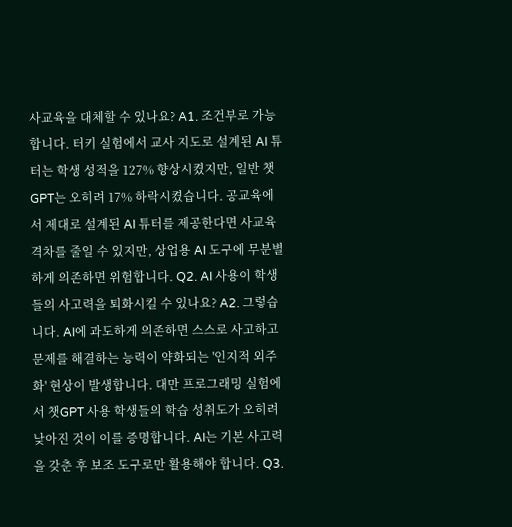사교육을 대체할 수 있나요? A1. 조건부로 가능합니다. 터키 실험에서 교사 지도로 설계된 AI 튜터는 학생 성적을 127% 향상시켰지만, 일반 챗GPT는 오히려 17% 하락시켰습니다. 공교육에서 제대로 설계된 AI 튜터를 제공한다면 사교육 격차를 줄일 수 있지만, 상업용 AI 도구에 무분별하게 의존하면 위험합니다. Q2. AI 사용이 학생들의 사고력을 퇴화시킬 수 있나요? A2. 그렇습니다. AI에 과도하게 의존하면 스스로 사고하고 문제를 해결하는 능력이 약화되는 '인지적 외주화' 현상이 발생합니다. 대만 프로그래밍 실험에서 챗GPT 사용 학생들의 학습 성취도가 오히려 낮아진 것이 이를 증명합니다. AI는 기본 사고력을 갖춘 후 보조 도구로만 활용해야 합니다. Q3.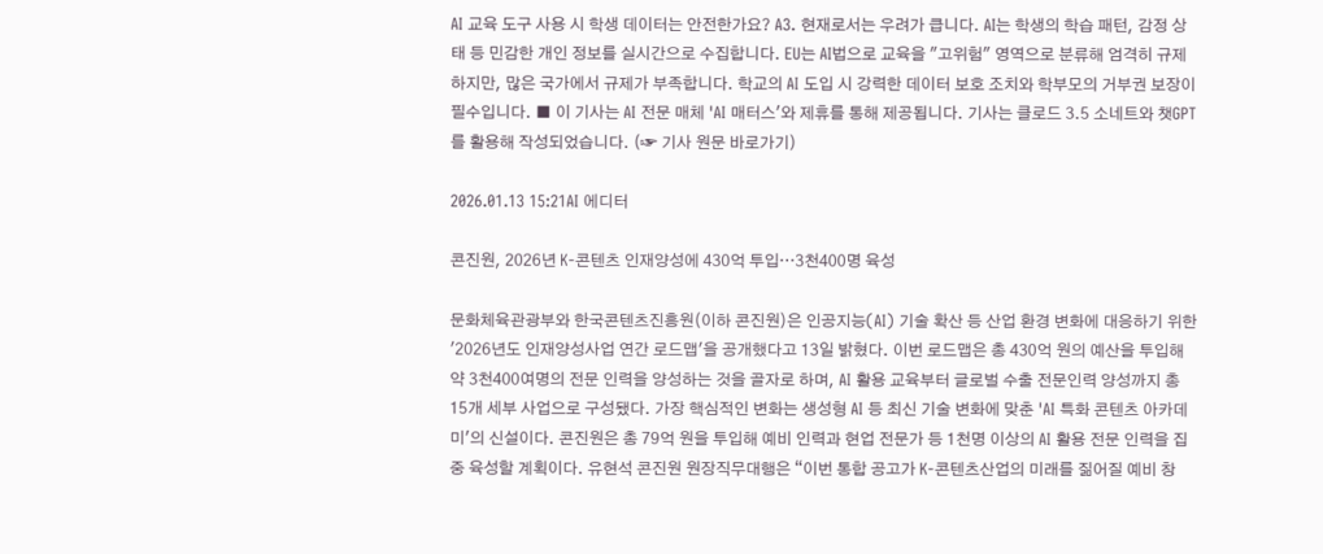AI 교육 도구 사용 시 학생 데이터는 안전한가요? A3. 현재로서는 우려가 큽니다. AI는 학생의 학습 패턴, 감정 상태 등 민감한 개인 정보를 실시간으로 수집합니다. EU는 AI법으로 교육을 "고위험" 영역으로 분류해 엄격히 규제하지만, 많은 국가에서 규제가 부족합니다. 학교의 AI 도입 시 강력한 데이터 보호 조치와 학부모의 거부권 보장이 필수입니다. ■ 이 기사는 AI 전문 매체 'AI 매터스'와 제휴를 통해 제공됩니다. 기사는 클로드 3.5 소네트와 챗GPT를 활용해 작성되었습니다. (☞ 기사 원문 바로가기)

2026.01.13 15:21AI 에디터

콘진원, 2026년 K-콘텐츠 인재양성에 430억 투입…3천400명 육성

문화체육관광부와 한국콘텐츠진흥원(이하 콘진원)은 인공지능(AI) 기술 확산 등 산업 환경 변화에 대응하기 위한 '2026년도 인재양성사업 연간 로드맵'을 공개했다고 13일 밝혔다. 이번 로드맵은 총 430억 원의 예산을 투입해 약 3천400여명의 전문 인력을 양성하는 것을 골자로 하며, AI 활용 교육부터 글로벌 수출 전문인력 양성까지 총 15개 세부 사업으로 구성됐다. 가장 핵심적인 변화는 생성형 AI 등 최신 기술 변화에 맞춘 'AI 특화 콘텐츠 아카데미'의 신설이다. 콘진원은 총 79억 원을 투입해 예비 인력과 현업 전문가 등 1천명 이상의 AI 활용 전문 인력을 집중 육성할 계획이다. 유현석 콘진원 원장직무대행은 “이번 통합 공고가 K-콘텐츠산업의 미래를 짊어질 예비 창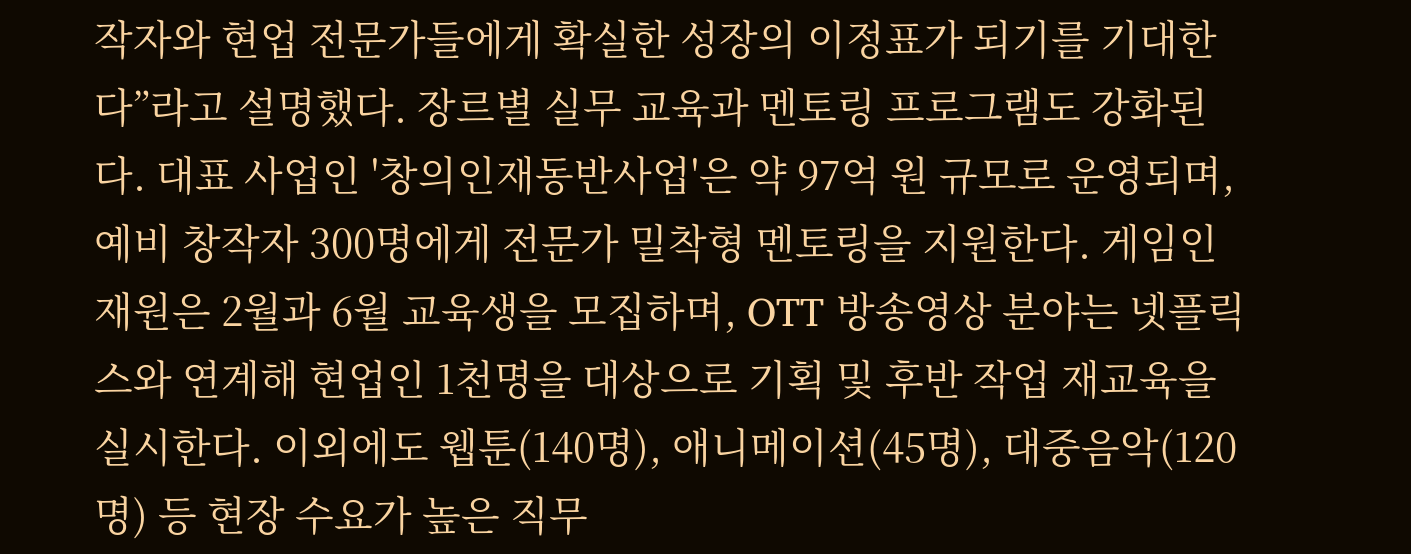작자와 현업 전문가들에게 확실한 성장의 이정표가 되기를 기대한다”라고 설명했다. 장르별 실무 교육과 멘토링 프로그램도 강화된다. 대표 사업인 '창의인재동반사업'은 약 97억 원 규모로 운영되며, 예비 창작자 300명에게 전문가 밀착형 멘토링을 지원한다. 게임인재원은 2월과 6월 교육생을 모집하며, OTT 방송영상 분야는 넷플릭스와 연계해 현업인 1천명을 대상으로 기획 및 후반 작업 재교육을 실시한다. 이외에도 웹툰(140명), 애니메이션(45명), 대중음악(120명) 등 현장 수요가 높은 직무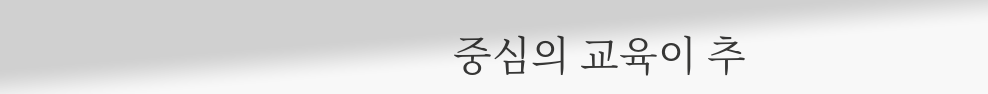중심의 교육이 추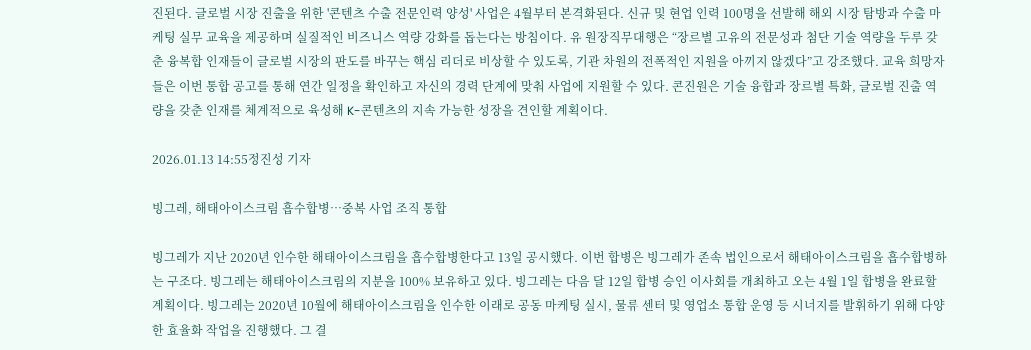진된다. 글로벌 시장 진출을 위한 '콘텐츠 수출 전문인력 양성' 사업은 4월부터 본격화된다. 신규 및 현업 인력 100명을 선발해 해외 시장 탐방과 수출 마케팅 실무 교육을 제공하며 실질적인 비즈니스 역량 강화를 돕는다는 방침이다. 유 원장직무대행은 “장르별 고유의 전문성과 첨단 기술 역량을 두루 갖춘 융복합 인재들이 글로벌 시장의 판도를 바꾸는 핵심 리더로 비상할 수 있도록, 기관 차원의 전폭적인 지원을 아끼지 않겠다”고 강조했다. 교육 희망자들은 이번 통합 공고를 통해 연간 일정을 확인하고 자신의 경력 단계에 맞춰 사업에 지원할 수 있다. 콘진원은 기술 융합과 장르별 특화, 글로벌 진출 역량을 갖춘 인재를 체계적으로 육성해 K-콘텐츠의 지속 가능한 성장을 견인할 계획이다.

2026.01.13 14:55정진성 기자

빙그레, 해태아이스크림 흡수합병…중복 사업 조직 통합

빙그레가 지난 2020년 인수한 해태아이스크림을 흡수합병한다고 13일 공시했다. 이번 합병은 빙그레가 존속 법인으로서 해태아이스크림을 흡수합병하는 구조다. 빙그레는 해태아이스크림의 지분을 100% 보유하고 있다. 빙그레는 다음 달 12일 합병 승인 이사회를 개최하고 오는 4월 1일 합병을 완료할 계획이다. 빙그레는 2020년 10월에 해태아이스크림을 인수한 이래로 공동 마케팅 실시, 물류 센터 및 영업소 통합 운영 등 시너지를 발휘하기 위해 다양한 효율화 작업을 진행했다. 그 결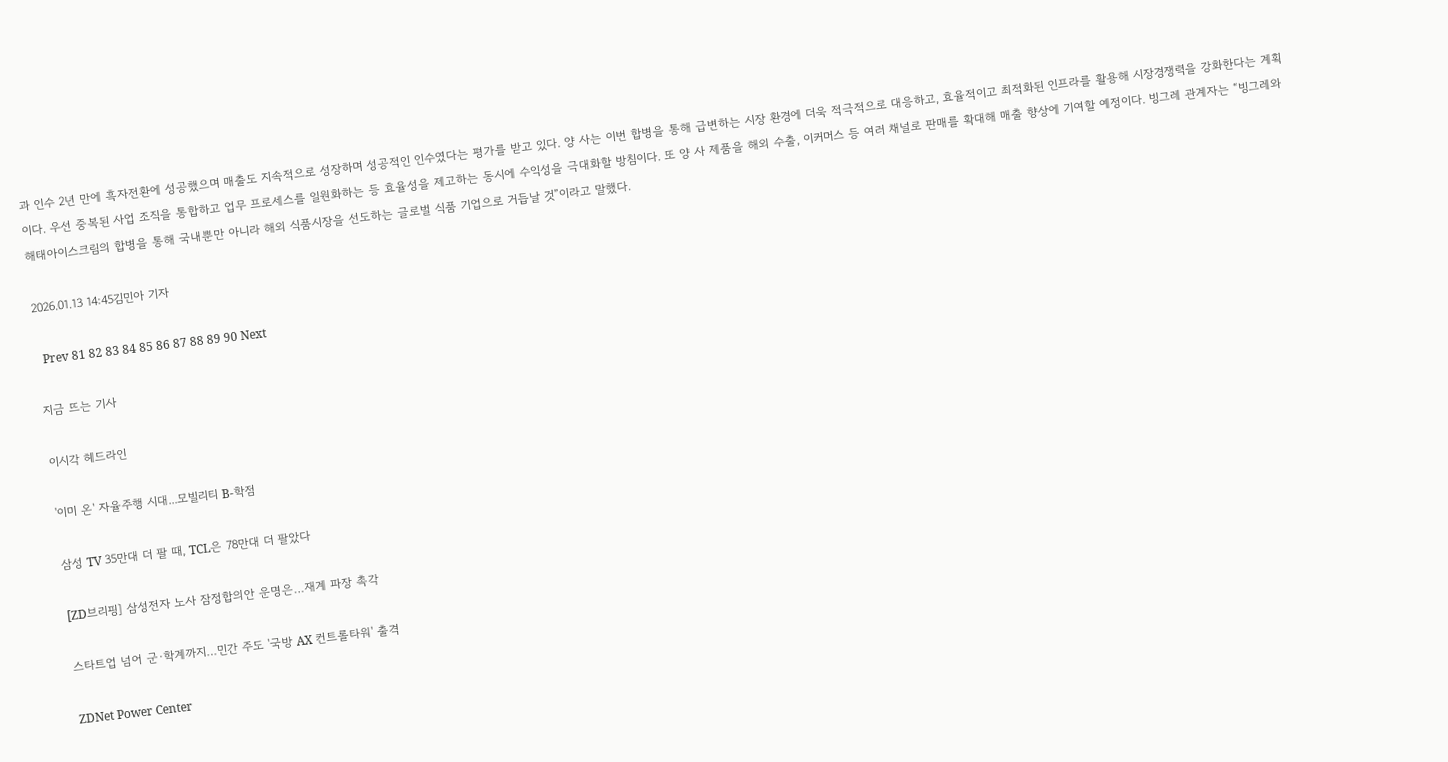과 인수 2년 만에 흑자전환에 성공했으며 매출도 지속적으로 성장하며 성공적인 인수였다는 평가를 받고 있다. 양 사는 이번 합병을 통해 급변하는 시장 환경에 더욱 적극적으로 대응하고, 효율적이고 최적화된 인프라를 활용해 시장경쟁력을 강화한다는 계획이다. 우선 중복된 사업 조직을 통합하고 업무 프로세스를 일원화하는 등 효율성을 제고하는 동시에 수익성을 극대화할 방침이다. 또 양 사 제품을 해외 수출, 이커머스 등 여러 채널로 판매를 확대해 매출 향상에 기여할 예정이다. 빙그레 관계자는 “빙그레와 해태아이스크림의 합병을 통해 국내뿐만 아니라 해외 식품시장을 선도하는 글로벌 식품 기업으로 거듭날 것”이라고 말했다.

2026.01.13 14:45김민아 기자

  Prev 81 82 83 84 85 86 87 88 89 90 Next

지금 뜨는 기사

이시각 헤드라인

'이미 온' 자율주행 시대...모빌리티 B-학점

삼성 TV 35만대 더 팔 때, TCL은 78만대 더 팔았다

[ZD브리핑] 삼성전자 노사 잠정합의안 운명은…재계 파장 촉각

스타트업 넘어 군·학계까지…민간 주도 '국방 AX 컨트롤타워' 출격

ZDNet Power Center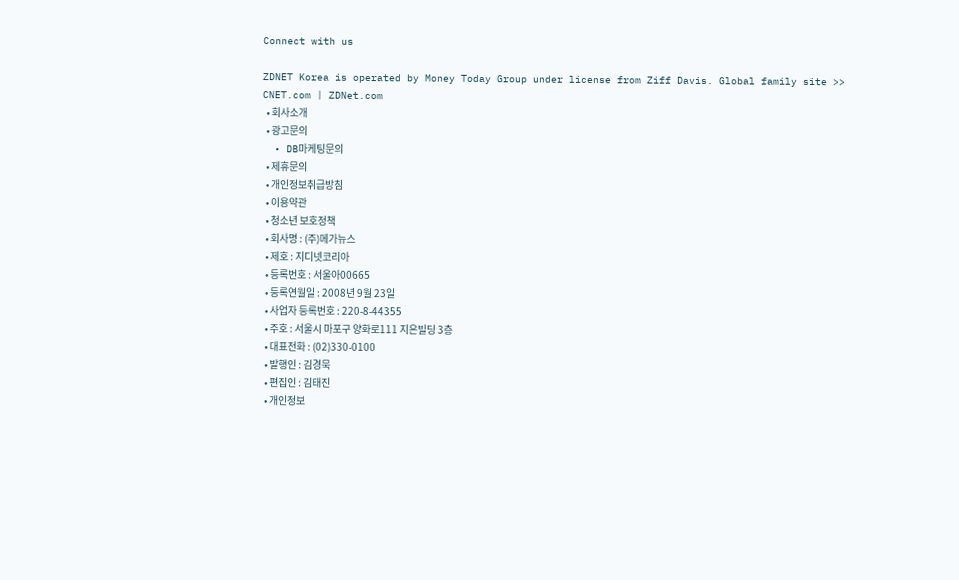Connect with us

ZDNET Korea is operated by Money Today Group under license from Ziff Davis. Global family site >>    CNET.com | ZDNet.com
  • 회사소개
  • 광고문의
  • DB마케팅문의
  • 제휴문의
  • 개인정보취급방침
  • 이용약관
  • 청소년 보호정책
  • 회사명 : (주)메가뉴스
  • 제호 : 지디넷코리아
  • 등록번호 : 서울아00665
  • 등록연월일 : 2008년 9월 23일
  • 사업자 등록번호 : 220-8-44355
  • 주호 : 서울시 마포구 양화로111 지은빌딩 3층
  • 대표전화 : (02)330-0100
  • 발행인 : 김경묵
  • 편집인 : 김태진
  • 개인정보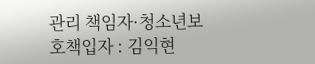관리 책임자·청소년보호책입자 : 김익현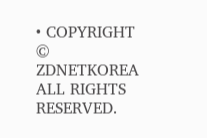• COPYRIGHT © ZDNETKOREA ALL RIGHTS RESERVED.